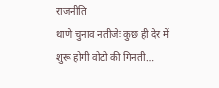राजनीति
थाणे चुनाव नतीजेः कुछ ही देर में शुरू होगी वोटो की गिनती…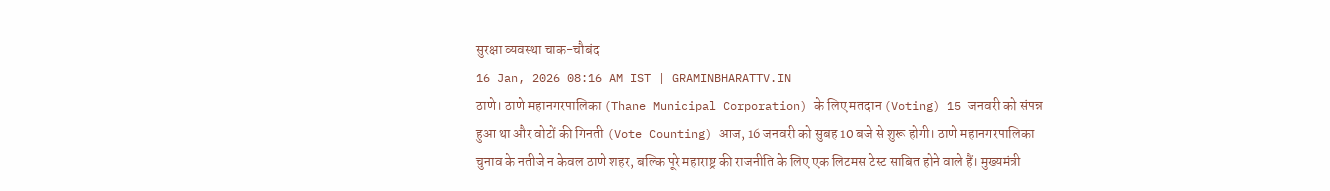सुरक्षा व्यवस्था चाक-चौबंद
16 Jan, 2026 08:16 AM IST | GRAMINBHARATTV.IN
ठाणे। ठाणे महानगरपालिका (Thane Municipal Corporation) के लिए मतदान (Voting) 15 जनवरी को संपन्न हुआ था और वोटों की गिनती (Vote Counting) आज, 16 जनवरी को सुबह 10 बजे से शुरू होगी। ठाणे महानगरपालिका चुनाव के नतीजे न केवल ठाणे शहर, बल्कि पूरे महाराष्ट्र की राजनीति के लिए एक लिटमस टेस्ट साबित होने वाले हैं। मुख्यमंत्री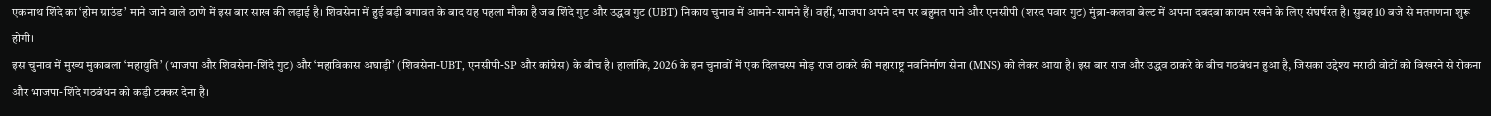एकनाथ शिंदे का ‘होम ग्राउंड’ माने जाने वाले ठाणे में इस बार साख की लड़ाई है। शिवसेना में हुई बड़ी बगावत के बाद यह पहला मौका है जब शिंदे गुट और उद्धव गुट (UBT) निकाय चुनाव में आमने-सामने हैं। वहीं, भाजपा अपने दम पर बहुमत पाने और एनसीपी (शरद पवार गुट) मुंब्रा-कलवा बेल्ट में अपना दबदबा कायम रखने के लिए संघर्षरत है। सुबह 10 बजे से मतगणना शुरू होगी।
इस चुनाव में मुख्य मुकाबला ‘महायुति’ (भाजपा और शिवसेना-शिंदे गुट) और ‘महाविकास अघाड़ी’ (शिवसेना-UBT, एनसीपी-SP और कांग्रेस) के बीच है। हालांकि, 2026 के इन चुनावों में एक दिलचस्प मोड़ राज ठाकरे की महाराष्ट्र नवनिर्माण सेना (MNS) को लेकर आया है। इस बार राज और उद्धव ठाकरे के बीच गठबंधन हुआ है, जिसका उद्देश्य मराठी वोटों को बिखरने से रोकना और भाजपा-शिंदे गठबंधन को कड़ी टक्कर देना है।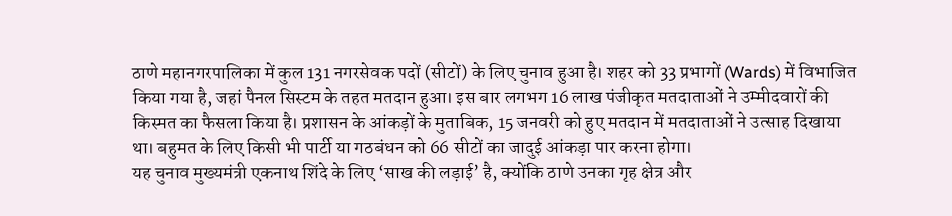ठाणे महानगरपालिका में कुल 131 नगरसेवक पदों (सीटों) के लिए चुनाव हुआ है। शहर को 33 प्रभागों (Wards) में विभाजित किया गया है, जहां पैनल सिस्टम के तहत मतदान हुआ। इस बार लगभग 16 लाख पंजीकृत मतदाताओं ने उम्मीदवारों की किस्मत का फैसला किया है। प्रशासन के आंकड़ों के मुताबिक, 15 जनवरी को हुए मतदान में मतदाताओं ने उत्साह दिखाया था। बहुमत के लिए किसी भी पार्टी या गठबंधन को 66 सीटों का जादुई आंकड़ा पार करना होगा।
यह चुनाव मुख्यमंत्री एकनाथ शिंदे के लिए ‘साख की लड़ाई’ है, क्योंकि ठाणे उनका गृह क्षेत्र और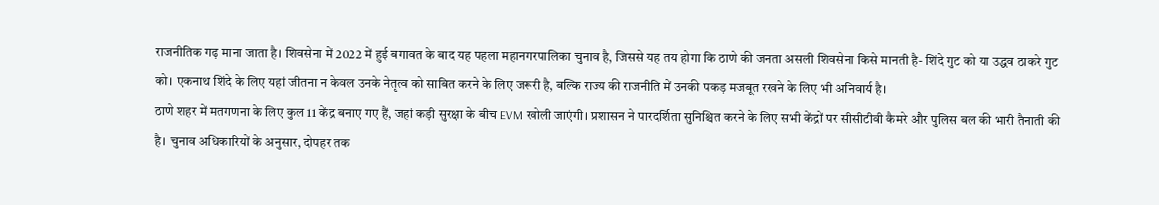राजनीतिक गढ़ माना जाता है। शिवसेना में 2022 में हुई बगावत के बाद यह पहला महानगरपालिका चुनाव है, जिससे यह तय होगा कि ठाणे की जनता असली शिवसेना किसे मानती है- शिंदे गुट को या उद्धव ठाकरे गुट को। एकनाथ शिंदे के लिए यहां जीतना न केवल उनके नेतृत्व को साबित करने के लिए जरूरी है, बल्कि राज्य की राजनीति में उनकी पकड़ मजबूत रखने के लिए भी अनिवार्य है।
ठाणे शहर में मतगणना के लिए कुल 11 केंद्र बनाए गए हैं, जहां कड़ी सुरक्षा के बीच EVM खोली जाएंगी। प्रशासन ने पारदर्शिता सुनिश्चित करने के लिए सभी केंद्रों पर सीसीटीवी कैमरे और पुलिस बल की भारी तैनाती की है। चुनाव अधिकारियों के अनुसार, दोपहर तक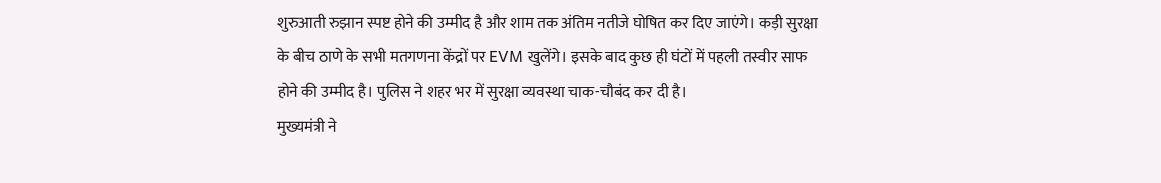शुरुआती रुझान स्पष्ट होने की उम्मीद है और शाम तक अंतिम नतीजे घोषित कर दिए जाएंगे। कड़ी सुरक्षा के बीच ठाणे के सभी मतगणना केंद्रों पर EVM खुलेंगे। इसके बाद कुछ ही घंटों में पहली तस्वीर साफ होने की उम्मीद है। पुलिस ने शहर भर में सुरक्षा व्यवस्था चाक-चौबंद कर दी है।
मुख्यमंत्री ने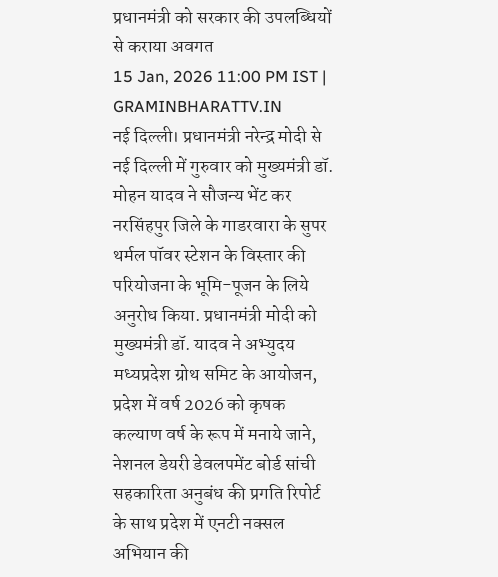प्रधानमंत्री को सरकार की उपलब्धियों से कराया अवगत
15 Jan, 2026 11:00 PM IST | GRAMINBHARATTV.IN
नई दिल्ली। प्रधानमंत्री नरेन्द्र मोदी से नई दिल्ली में गुरुवार को मुख्यमंत्री डॉ. मोहन यादव ने सौजन्य भेंट कर नरसिंहपुर जिले के गाडरवारा के सुपर थर्मल पॉवर स्टेशन के विस्तार की परियोजना के भूमि-पूजन के लिये अनुरोध किया. प्रधानमंत्री मोदी को मुख्यमंत्री डॉ. यादव ने अभ्युदय मध्यप्रदेश ग्रोथ समिट के आयोजन, प्रदेश में वर्ष 2026 को कृषक कल्याण वर्ष के रूप में मनाये जाने, नेशनल डेयरी डेवलपमेंट बोर्ड सांची सहकारिता अनुबंध की प्रगति रिपोर्ट के साथ प्रदेश में एनटी नक्सल अभियान की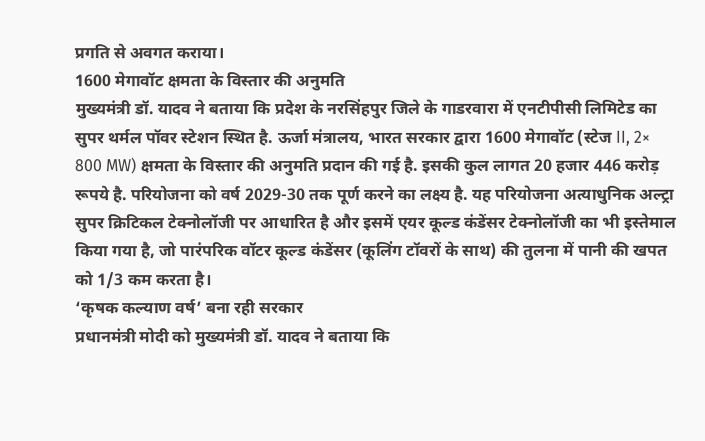प्रगति से अवगत कराया।
1600 मेगावॉट क्षमता के विस्तार की अनुमति
मुख्यमंत्री डॉ. यादव ने बताया कि प्रदेश के नरसिंहपुर जिले के गाडरवारा में एनटीपीसी लिमिटेड का सुपर थर्मल पॉवर स्टेशन स्थित है. ऊर्जा मंत्रालय, भारत सरकार द्वारा 1600 मेगावॉट (स्टेज II, 2× 800 MW) क्षमता के विस्तार की अनुमति प्रदान की गई है. इसकी कुल लागत 20 हजार 446 करोड़ रूपये है. परियोजना को वर्ष 2029-30 तक पूर्ण करने का लक्ष्य है. यह परियोजना अत्याधुनिक अल्ट्रा सुपर क्रिटिकल टेक्नोलॉजी पर आधारित है और इसमें एयर कूल्ड कंडेंसर टेक्नोलॉजी का भी इस्तेमाल किया गया है, जो पारंपरिक वॉटर कूल्ड कंडेंसर (कूलिंग टॉवरों के साथ) की तुलना में पानी की खपत को 1/3 कम करता है।
‘कृषक कल्याण वर्ष’ बना रही सरकार
प्रधानमंत्री मोदी को मुख्यमंत्री डॉ. यादव ने बताया कि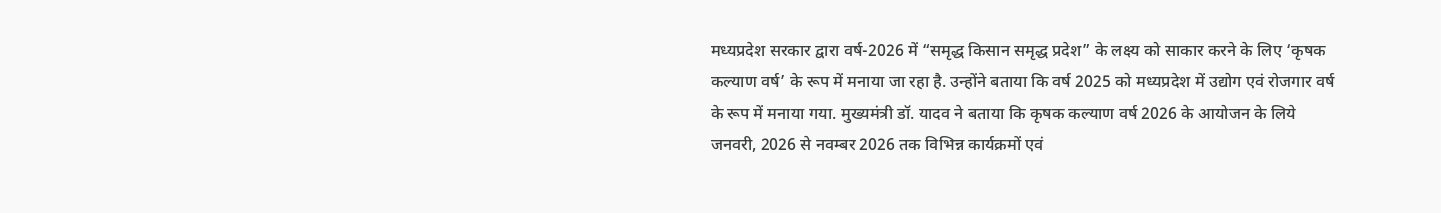मध्यप्रदेश सरकार द्वारा वर्ष-2026 में “समृद्ध किसान समृद्ध प्रदेश” के लक्ष्य को साकार करने के लिए ‘कृषक कल्याण वर्ष’ के रूप में मनाया जा रहा है. उन्होंने बताया कि वर्ष 2025 को मध्यप्रदेश में उद्योग एवं रोजगार वर्ष के रूप में मनाया गया. मुख्यमंत्री डॉ. यादव ने बताया कि कृषक कल्याण वर्ष 2026 के आयोजन के लिये जनवरी, 2026 से नवम्बर 2026 तक विभिन्न कार्यक्रमों एवं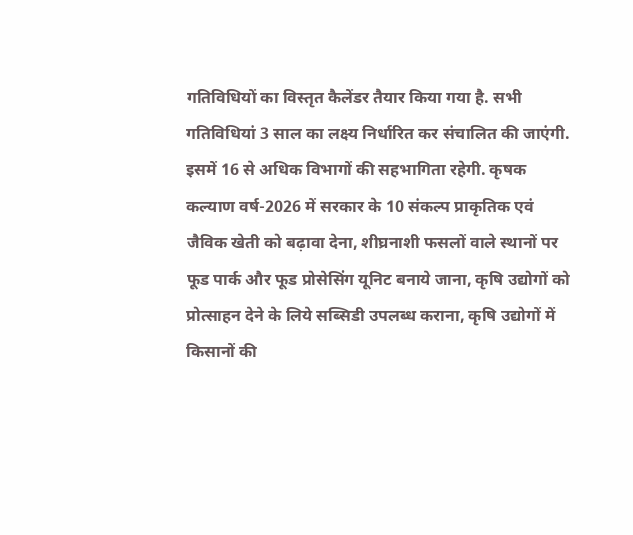गतिविधियों का विस्तृत कैलेंडर तैयार किया गया है. सभी गतिविधियां 3 साल का लक्ष्य निर्धारित कर संचालित की जाएंगी. इसमें 16 से अधिक विभागों की सहभागिता रहेगी. कृषक कल्याण वर्ष-2026 में सरकार के 10 संकल्प प्राकृतिक एवं जैविक खेती को बढ़ावा देना, शीघ्रनाशी फसलों वाले स्थानों पर फूड पार्क और फूड प्रोसेसिंग यूनिट बनाये जाना, कृषि उद्योगों को प्रोत्साहन देने के लिये सब्सिडी उपलब्ध कराना, कृषि उद्योगों में किसानों की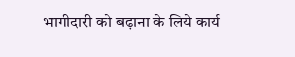भागीदारी को बढ़ाना के लिये कार्य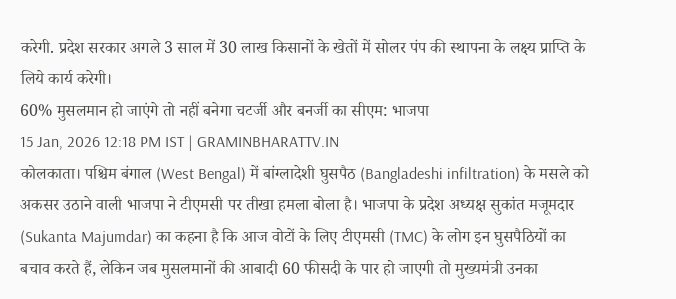करेगी. प्रदेश सरकार अगले 3 साल में 30 लाख किसानों के खेतों में सोलर पंप की स्थापना के लक्ष्य प्राप्ति के लिये कार्य करेगी।
60% मुसलमान हो जाएंगे तो नहीं बनेगा चटर्जी और बनर्जी का सीएम: भाजपा
15 Jan, 2026 12:18 PM IST | GRAMINBHARATTV.IN
कोलकाता। पश्चिम बंगाल (West Bengal) में बांग्लादेशी घुसपैठ (Bangladeshi infiltration) के मसले को अकसर उठाने वाली भाजपा ने टीएमसी पर तीखा हमला बोला है। भाजपा के प्रदेश अध्यक्ष सुकांत मजूमदार (Sukanta Majumdar) का कहना है कि आज वोटों के लिए टीएमसी (TMC) के लोग इन घुसपैठियों का बचाव करते हैं, लेकिन जब मुसलमानों की आबादी 60 फीसदी के पार हो जाएगी तो मुख्यमंत्री उनका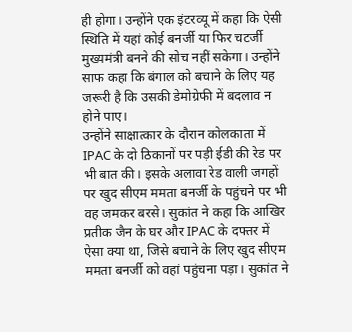ही होगा। उन्होंने एक इंटरव्यू में कहा कि ऐसी स्थिति में यहां कोई बनर्जी या फिर चटर्जी मुख्यमंत्री बनने की सोच नहीं सकेगा। उन्होंने साफ कहा कि बंगाल को बचाने के लिए यह जरूरी है कि उसकी डेमोग्रेफी में बदलाव न होने पाए।
उन्होंने साक्षात्कार के दौरान कोलकाता में IPAC के दो ठिकानों पर पड़ी ईडी की रेड पर भी बात की। इसके अलावा रेड वाली जगहों पर खुद सीएम ममता बनर्जी के पहुंचने पर भी वह जमकर बरसे। सुकांत ने कहा कि आखिर प्रतीक जैन के घर और IPAC के दफ्तर में ऐसा क्या था, जिसे बचाने के लिए खुद सीएम ममता बनर्जी को वहां पहुंचना पड़ा। सुकांत ने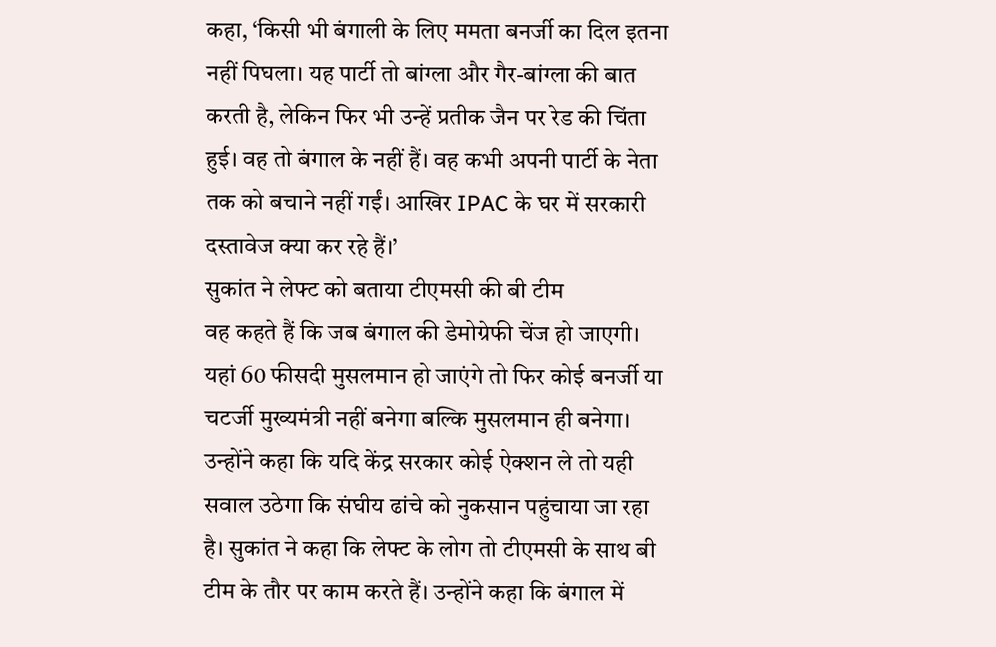कहा, ‘किसी भी बंगाली के लिए ममता बनर्जी का दिल इतना नहीं पिघला। यह पार्टी तो बांग्ला और गैर-बांग्ला की बात करती है, लेकिन फिर भी उन्हें प्रतीक जैन पर रेड की चिंता हुई। वह तो बंगाल के नहीं हैं। वह कभी अपनी पार्टी के नेता तक को बचाने नहीं गईं। आखिर IPAC के घर में सरकारी दस्तावेज क्या कर रहे हैं।’
सुकांत ने लेफ्ट को बताया टीएमसी की बी टीम
वह कहते हैं कि जब बंगाल की डेमोग्रेफी चेंज हो जाएगी। यहां 60 फीसदी मुसलमान हो जाएंगे तो फिर कोई बनर्जी या चटर्जी मुख्यमंत्री नहीं बनेगा बल्कि मुसलमान ही बनेगा। उन्होंने कहा कि यदि केंद्र सरकार कोई ऐक्शन ले तो यही सवाल उठेगा कि संघीय ढांचे को नुकसान पहुंचाया जा रहा है। सुकांत ने कहा कि लेफ्ट के लोग तो टीएमसी के साथ बी टीम के तौर पर काम करते हैं। उन्होंने कहा कि बंगाल में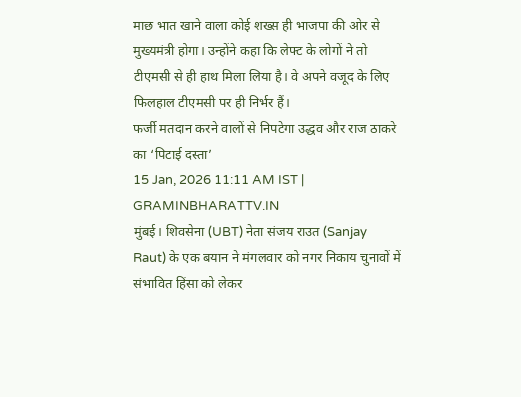माछ भात खाने वाला कोई शख्स ही भाजपा की ओर से मुख्यमंत्री होगा। उन्होंने कहा कि लेफ्ट के लोगों ने तो टीएमसी से ही हाथ मिला लिया है। वे अपने वजूद के लिए फिलहाल टीएमसी पर ही निर्भर हैं।
फर्जी मतदान करने वालों से निपटेगा उद्धव और राज ठाकरे का ‘पिटाई दस्ता’
15 Jan, 2026 11:11 AM IST | GRAMINBHARATTV.IN
मुंबई। शिवसेना (UBT) नेता संजय राउत (Sanjay Raut) के एक बयान ने मंगलवार को नगर निकाय चुनावों में संभावित हिंसा को लेकर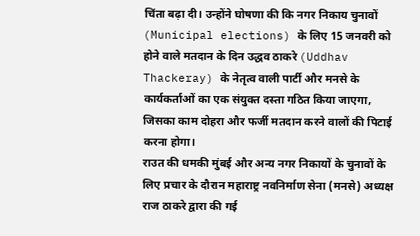चिंता बढ़ा दी। उन्होंने घोषणा की कि नगर निकाय चुनावों (Municipal elections) के लिए 15 जनवरी को होने वाले मतदान के दिन उद्धव ठाकरे (Uddhav Thackeray) के नेतृत्व वाली पार्टी और मनसे के कार्यकर्ताओं का एक संयुक्त दस्ता गठित किया जाएगा, जिसका काम दोहरा और फर्जी मतदान करने वालों की पिटाई करना होगा।
राउत की धमकी मुंबई और अन्य नगर निकायों के चुनावों के लिए प्रचार के दौरान महाराष्ट्र नवनिर्माण सेना (मनसे) अध्यक्ष राज ठाकरे द्वारा की गई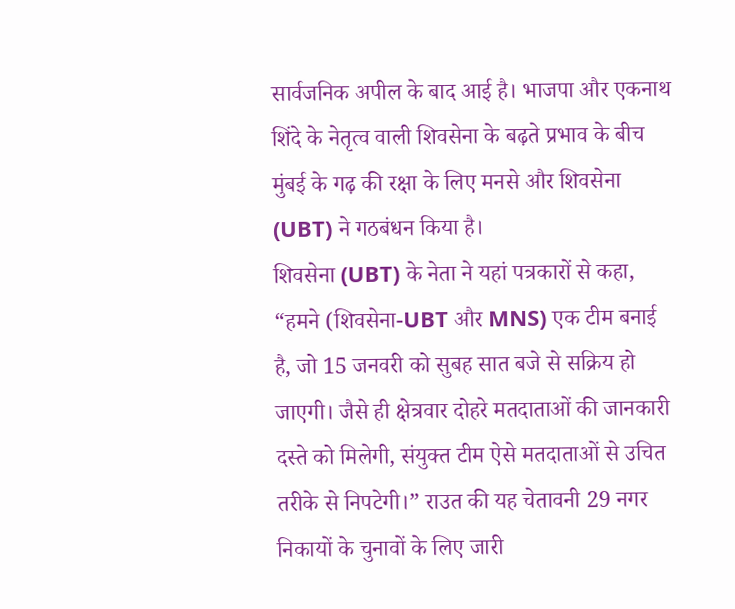सार्वजनिक अपील के बाद आई है। भाजपा और एकनाथ शिंदे के नेतृत्व वाली शिवसेना के बढ़ते प्रभाव के बीच मुंबई के गढ़ की रक्षा के लिए मनसे और शिवसेना (UBT) ने गठबंधन किया है।
शिवसेना (UBT) के नेता ने यहां पत्रकारों से कहा, “हमने (शिवसेना-UBT और MNS) एक टीम बनाई है, जो 15 जनवरी को सुबह सात बजे से सक्रिय हो जाएगी। जैसे ही क्षेत्रवार दोहरे मतदाताओं की जानकारी दस्ते को मिलेगी, संयुक्त टीम ऐसे मतदाताओं से उचित तरीके से निपटेगी।” राउत की यह चेतावनी 29 नगर निकायों के चुनावों के लिए जारी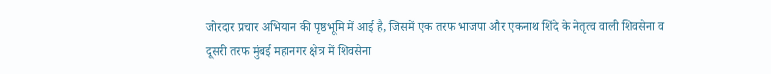जोरदार प्रचार अभियान की पृष्ठभूमि में आई है, जिसमें एक तरफ भाजपा और एकनाथ शिंदे के नेतृत्व वाली शिवसेना व दूसरी तरफ मुंबई महानगर क्षेत्र में शिवसेना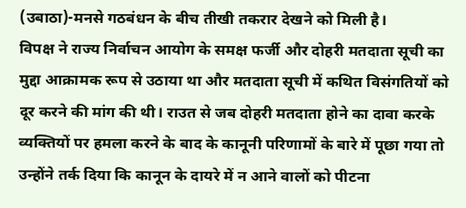(उबाठा)-मनसे गठबंधन के बीच तीखी तकरार देखने को मिली है।
विपक्ष ने राज्य निर्वाचन आयोग के समक्ष फर्जी और दोहरी मतदाता सूची का मुद्दा आक्रामक रूप से उठाया था और मतदाता सूची में कथित विसंगतियों को दूर करने की मांग की थी। राउत से जब दोहरी मतदाता होने का दावा करके व्यक्तियों पर हमला करने के बाद के कानूनी परिणामों के बारे में पूछा गया तो उन्होंने तर्क दिया कि कानून के दायरे में न आने वालों को पीटना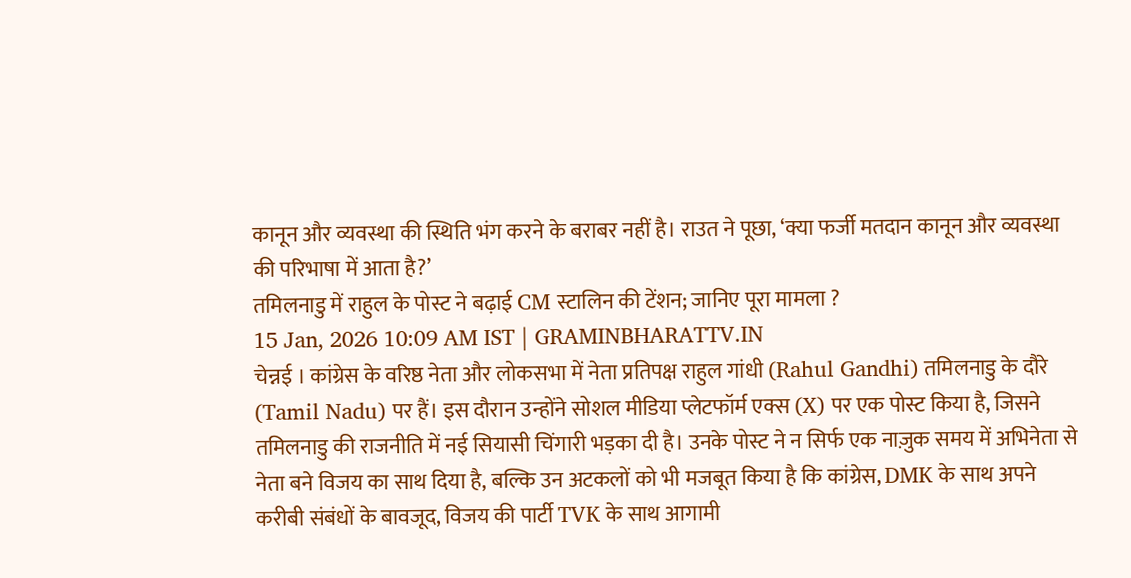कानून और व्यवस्था की स्थिति भंग करने के बराबर नहीं है। राउत ने पूछा, ‘क्या फर्जी मतदान कानून और व्यवस्था की परिभाषा में आता है?’
तमिलनाडु में राहुल के पोस्ट ने बढ़ाई CM स्टालिन की टेंशन; जानिए पूरा मामला ?
15 Jan, 2026 10:09 AM IST | GRAMINBHARATTV.IN
चेन्नई । कांग्रेस के वरिष्ठ नेता और लोकसभा में नेता प्रतिपक्ष राहुल गांधी (Rahul Gandhi) तमिलनाडु के दौरे (Tamil Nadu) पर हैं। इस दौरान उन्होंने सोशल मीडिया प्लेटफॉर्म एक्स (X) पर एक पोस्ट किया है, जिसने तमिलनाडु की राजनीति में नई सियासी चिंगारी भड़का दी है। उनके पोस्ट ने न सिर्फ एक नाज़ुक समय में अभिनेता से नेता बने विजय का साथ दिया है, बल्कि उन अटकलों को भी मजबूत किया है कि कांग्रेस, DMK के साथ अपने करीबी संबंधों के बावजूद, विजय की पार्टी TVK के साथ आगामी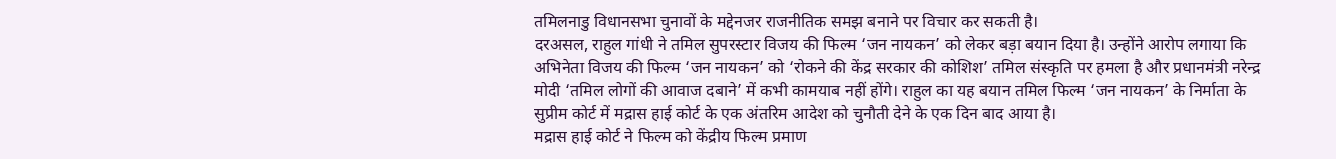तमिलनाडु विधानसभा चुनावों के मद्देनजर राजनीतिक समझ बनाने पर विचार कर सकती है।
दरअसल, राहुल गांधी ने तमिल सुपरस्टार विजय की फिल्म ‘जन नायकन’ को लेकर बड़ा बयान दिया है। उन्होंने आरोप लगाया कि अभिनेता विजय की फिल्म ‘जन नायकन’ को ‘रोकने की केंद्र सरकार की कोशिश’ तमिल संस्कृति पर हमला है और प्रधानमंत्री नरेन्द्र मोदी ‘तमिल लोगों की आवाज दबाने’ में कभी कामयाब नहीं होंगे। राहुल का यह बयान तमिल फिल्म ‘जन नायकन’ के निर्माता के सुप्रीम कोर्ट में मद्रास हाई कोर्ट के एक अंतरिम आदेश को चुनौती देने के एक दिन बाद आया है।
मद्रास हाई कोर्ट ने फिल्म को केंद्रीय फिल्म प्रमाण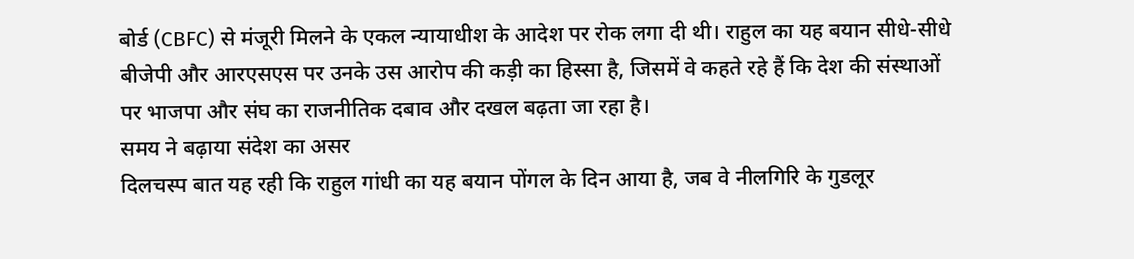बोर्ड (CBFC) से मंजूरी मिलने के एकल न्यायाधीश के आदेश पर रोक लगा दी थी। राहुल का यह बयान सीधे-सीधे बीजेपी और आरएसएस पर उनके उस आरोप की कड़ी का हिस्सा है, जिसमें वे कहते रहे हैं कि देश की संस्थाओं पर भाजपा और संघ का राजनीतिक दबाव और दखल बढ़ता जा रहा है।
समय ने बढ़ाया संदेश का असर
दिलचस्प बात यह रही कि राहुल गांधी का यह बयान पोंगल के दिन आया है, जब वे नीलगिरि के गुडलूर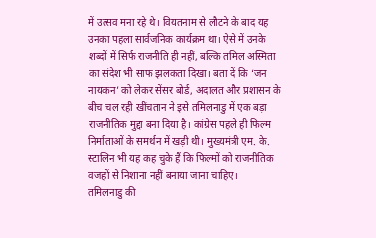में उत्सव मना रहे थे। वियतनाम से लौटने के बाद यह उनका पहला सार्वजनिक कार्यक्रम था। ऐसे में उनके शब्दों में सिर्फ राजनीति ही नहीं, बल्कि तमिल अस्मिता का संदेश भी साफ झलकता दिखा। बता दें कि ‘जन नायकन’ को लेकर सेंसर बोर्ड, अदालत और प्रशासन के बीच चल रही खींचतान ने इसे तमिलनाडु में एक बड़ा राजनीतिक मुद्दा बना दिया है। कांग्रेस पहले ही फिल्म निर्माताओं के समर्थन में खड़ी थी। मुख्यमंत्री एम. के. स्टालिन भी यह कह चुके हैं कि फिल्मों को राजनीतिक वजहों से निशाना नहीं बनाया जाना चाहिए।
तमिलनाडु की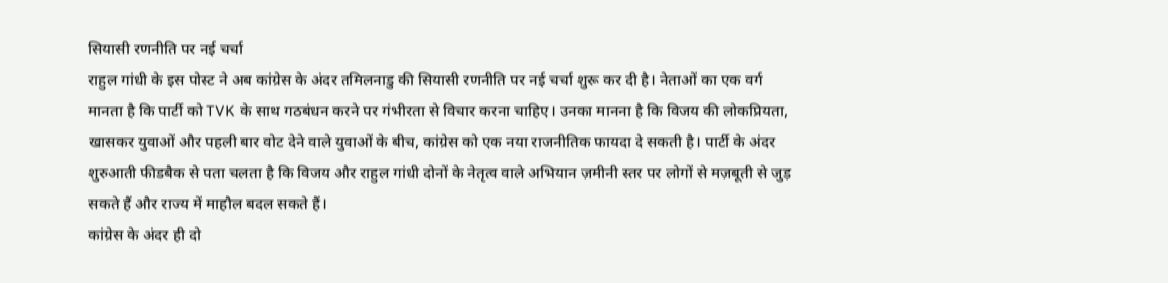सियासी रणनीति पर नई चर्चा
राहुल गांधी के इस पोस्ट ने अब कांग्रेस के अंदर तमिलनाडु की सियासी रणनीति पर नई चर्चा शुरू कर दी है। नेताओं का एक वर्ग मानता है कि पार्टी को TVK के साथ गठबंधन करने पर गंभीरता से विचार करना चाहिए। उनका मानना है कि विजय की लोकप्रियता, खासकर युवाओं और पहली बार वोट देने वाले युवाओं के बीच, कांग्रेस को एक नया राजनीतिक फायदा दे सकती है। पार्टी के अंदर शुरुआती फीडबैक से पता चलता है कि विजय और राहुल गांधी दोनों के नेतृत्व वाले अभियान ज़मीनी स्तर पर लोगों से मज़बूती से जुड़ सकते हैं और राज्य में माहौल बदल सकते हैं।
कांग्रेस के अंदर ही दो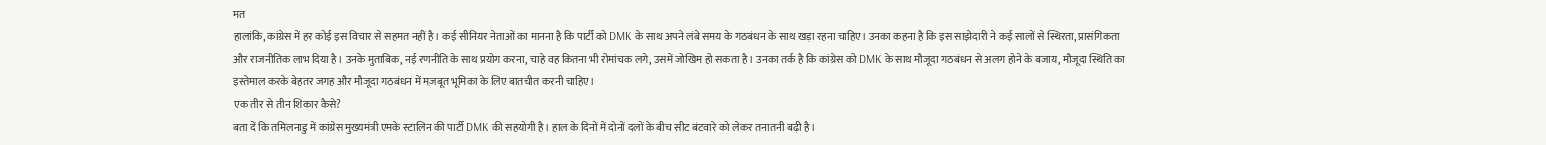मत
हालांकि, कांग्रेस में हर कोई इस विचार से सहमत नहीं है। कई सीनियर नेताओं का मानना है कि पार्टी को DMK के साथ अपने लंबे समय के गठबंधन के साथ खड़ा रहना चाहिए। उनका कहना है कि इस साझेदारी ने कई सालों से स्थिरता, प्रासंगिकता और राजनीतिक लाभ दिया है। उनके मुताबिक, नई रणनीति के साथ प्रयोग करना, चाहे वह कितना भी रोमांचक लगे, उसमें जोखिम हो सकता है। उनका तर्क है कि कांग्रेस को DMK के साथ मौजूदा गठबंधन से अलग होने के बजाय, मौजूदा स्थिति का इस्तेमाल करके बेहतर जगह और मौजूदा गठबंधन में मज़बूत भूमिका के लिए बातचीत करनी चाहिए।
एक तीर से तीन शिकार कैसे?
बता दें कि तमिलनाडु में कांग्रेस मुख्यमंत्री एमके स्टालिन की पार्टी DMK की सहयोगी है। हाल के दिनों में दोनों दलों के बीच सीट बंटवारे को लेकर तनातनी बढ़ी है।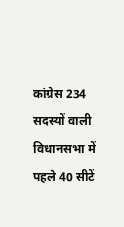कांग्रेस 234 सदस्यों वाली विधानसभा में पहले 40 सीटें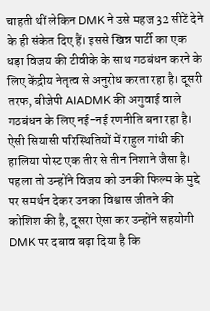चाहती थीं लेकिन DMK ने उसे महज 32 सीटें देने के ही संकेत दिए हैं। इससे खिन्न पार्टी का एक धड़ा विजय की टीवीके के साथ गठबंधन करने के लिए केंद्रीय नेतृत्व से अनुरोध करता रहा है। दूसरी तरफ, बीजेपी AIADMK की अगुवाई वाले गठबंधन के लिए नई-नई रणनीति बना रहा है।
ऐसी सियासी परिस्थितियों में राहुल गांधी की हालिया पोस्ट एक तीर से तीन निशाने जैसा है। पहला तो उन्होंने विजय को उनकी फिल्म के मुद्दे पर समर्थन देकर उनका विश्वास जीतने की कोशिश की है, दूसरा ऐसा कर उन्होंने सहयोगी DMK पर दबाव बढ़ा दिया है कि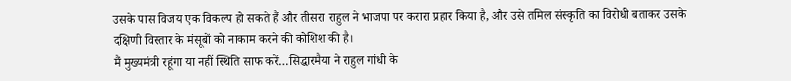उसके पास विजय एक विकल्प हो सकते हैं और तीसरा राहुल ने भाजपा पर करारा प्रहार किया है, और उसे तमिल संस्कृति का विरोधी बताकर उसके दक्षिणी विस्तार के मंसूबों को नाकाम करने की कोशिश की है।
मैं मुख्यमंत्री रहूंगा या नहीं स्थिति साफ करें…सिद्धारमैया ने राहुल गांधी के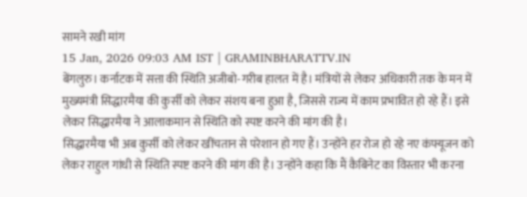सामने रखी मांग
15 Jan, 2026 09:03 AM IST | GRAMINBHARATTV.IN
बेंगलुरु। कर्नाटक में सत्ता की स्थिति अजीबो-गरीब हालत में है। मंत्रियों से लेकर अधिकारी तक के मन में मुख्यमंत्री सिद्धारमैया की कुर्सी को लेकर संशय बना हुआ है, जिससे राज्य में काम प्रभावित हो रहे हैं। इसे लेकर सिद्धारमैया ने आलाकमान से स्थिति को स्पष्ट करने की मांग की है।
सिद्धारमैया भी अब कुर्सी को लेकर खींचतान से परेशान हो गए हैं। उन्होंने हर रोज हो रहे नए कंफ्यूजन को लेकर राहुल गांधी से स्थिति स्पष्ट करने की मांग की है। उन्होंने कहा कि मैं कैबिनेट का विस्तार भी करना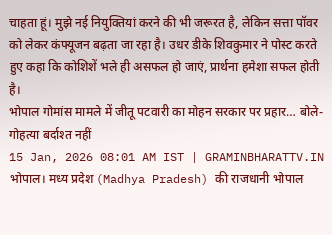चाहता हूं। मुझे नई नियुक्तियां करने की भी जरूरत है, लेकिन सत्ता पॉवर को लेकर कंफ्यूजन बढ़ता जा रहा है। उधर डीके शिवकुमार ने पोस्ट करते हुए कहा कि कोशिशें भले ही असफल हो जाएं, प्रार्थना हमेशा सफल होती है।
भोपाल गोमांस मामले में जीतू पटवारी का मोहन सरकार पर प्रहार… बोले- गोहत्या बर्दाश्त नहीं
15 Jan, 2026 08:01 AM IST | GRAMINBHARATTV.IN
भोपाल। मध्य प्रदेश (Madhya Pradesh) की राजधानी भोपाल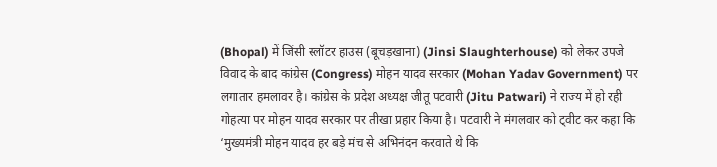(Bhopal) में जिंसी स्लॉटर हाउस (बूचड़खाना) (Jinsi Slaughterhouse) को लेकर उपजे विवाद के बाद कांग्रेस (Congress) मोहन यादव सरकार (Mohan Yadav Government) पर लगातार हमलावर है। कांग्रेस के प्रदेश अध्यक्ष जीतू पटवारी (Jitu Patwari) ने राज्य में हो रही गोहत्या पर मोहन यादव सरकार पर तीखा प्रहार किया है। पटवारी ने मंगलवार को ट्वीट कर कहा कि ‘मुख्यमंत्री मोहन यादव हर बड़े मंच से अभिनंदन करवाते थे कि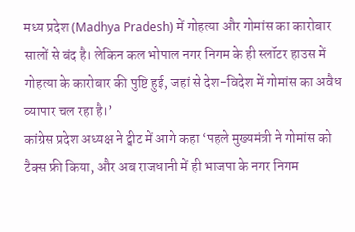मध्य प्रदेश (Madhya Pradesh) में गोहत्या और गोमांस का कारोबार सालों से बंद है। लेकिन कल भोपाल नगर निगम के ही स्लॉटर हाउस में गोहत्या के कारोबार की पुष्टि हुई, जहां से देश-विदेश में गोमांस का अवैध व्यापार चल रहा है।’
कांग्रेस प्रदेश अध्यक्ष ने ट्वीट में आगे कहा ‘पहले मुख्यमंत्री ने गोमांस को टैक्स फ्री किया, और अब राजधानी में ही भाजपा के नगर निगम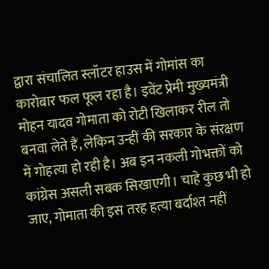द्वारा संचालित स्लॉटर हाउस में गोमांस का कारोबार फल फूल रहा है। इवेंट प्रेमी मुख्यमंत्री मोहन यादव गोमाता को रोटी खिलाकर रील तो बनवा लेते हैं, लेकिन उन्हीं की सरकार के संरक्षण में गोहत्या हो रही है। अब इन नकली गोभक्तों को कांग्रेस असली सबक सिखाएगी। चाहे कुछ भी हो जाए, गोमाता की इस तरह हत्या बर्दाश्त नहीं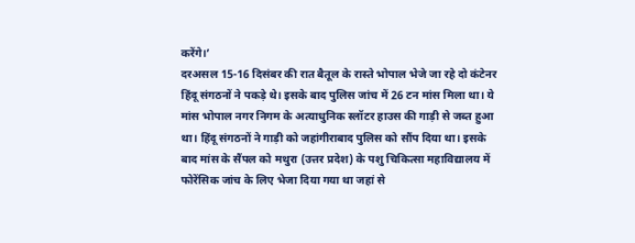करेंगे।’
दरअसल 15-16 दिसंबर की रात बैतूल के रास्ते भोपाल भेजे जा रहे दो कंटेनर हिंदू संगठनों ने पकड़े थे। इसके बाद पुलिस जांच में 26 टन मांस मिला था। ये मांस भोपाल नगर निगम के अत्याधुनिक स्लॉटर हाउस की गाड़ी से जब्त हुआ था। हिंदू संगठनों ने गाड़ी को जहांगीराबाद पुलिस को सौंप दिया था। इसके बाद मांस के सैंपल को मथुरा (उत्तर प्रदेश) के पशु चिकित्सा महाविद्यालय में फोरेंसिक जांच के लिए भेजा दिया गया था जहां से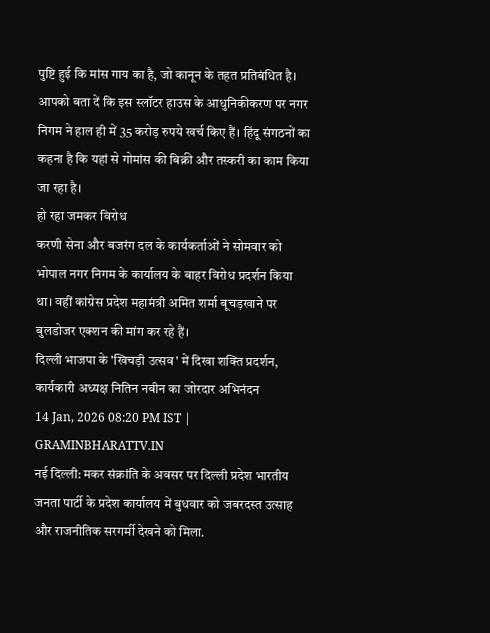पुष्टि हुई कि मांस गाय का है, जो कानून के तहत प्रतिबंधित है। आपको बता दें कि इस स्लॉटर हाउस के आधुनिकीकरण पर नगर निगम ने हाल ही में 35 करोड़ रुपये खर्च किए हैं। हिंदू संगठनों का कहना है कि यहां से गोमांस की बिक्री और तस्करी का काम किया जा रहा है।
हो रहा जमकर विरोध
करणी सेना और बजरंग दल के कार्यकर्ताओं ने सोमवार को भोपाल नगर निगम के कार्यालय के बाहर विरोध प्रदर्शन किया था। वहीं कांग्रेस प्रदेश महामंत्री अमित शर्मा बूचड़खाने पर बुलडोजर एक्शन की मांग कर रहे हैं।
दिल्ली भाजपा के 'खिचड़ी उत्सव' में दिखा शक्ति प्रदर्शन, कार्यकारी अध्यक्ष नितिन नबीन का जोरदार अभिनंदन
14 Jan, 2026 08:20 PM IST | GRAMINBHARATTV.IN
नई दिल्ली: मकर संक्रांति के अवसर पर दिल्ली प्रदेश भारतीय जनता पार्टी के प्रदेश कार्यालय में बुधवार को जबरदस्त उत्साह और राजनीतिक सरगर्मी देखने को मिला.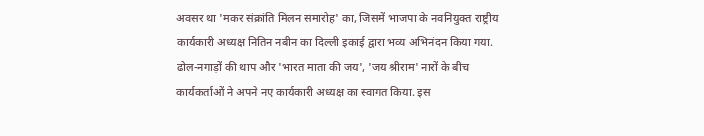अवसर था 'मकर संक्रांति मिलन समारोह' का, जिसमें भाजपा के नवनियुक्त राष्ट्रीय कार्यकारी अध्यक्ष नितिन नबीन का दिल्ली इकाई द्वारा भव्य अभिनंदन किया गया. ढोल-नगाड़ों की थाप और 'भारत माता की जय', 'जय श्रीराम' नारों के बीच कार्यकर्ताओं ने अपने नए कार्यकारी अध्यक्ष का स्वागत किया. इस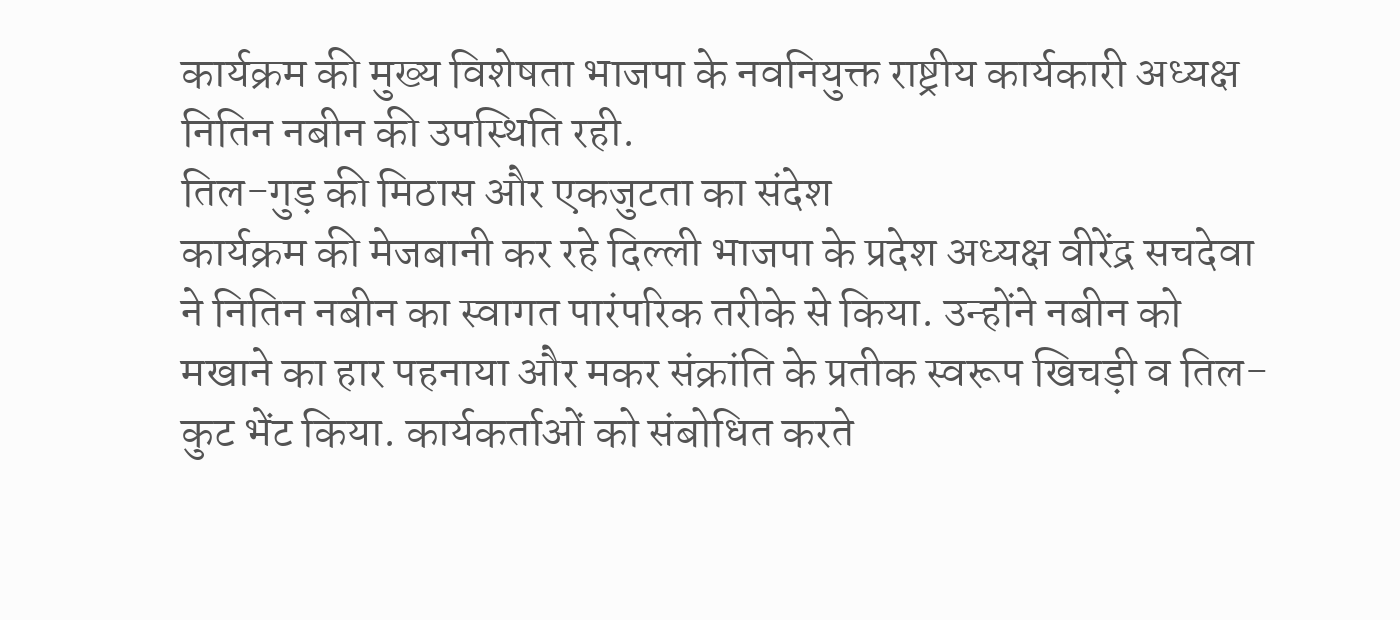कार्यक्रम की मुख्य विशेषता भाजपा के नवनियुक्त राष्ट्रीय कार्यकारी अध्यक्ष नितिन नबीन की उपस्थिति रही.
तिल-गुड़ की मिठास और एकजुटता का संदेश
कार्यक्रम की मेजबानी कर रहे दिल्ली भाजपा के प्रदेश अध्यक्ष वीरेंद्र सचदेवा ने नितिन नबीन का स्वागत पारंपरिक तरीके से किया. उन्होंने नबीन को मखाने का हार पहनाया और मकर संक्रांति के प्रतीक स्वरूप खिचड़ी व तिल-कुट भेंट किया. कार्यकर्ताओं को संबोधित करते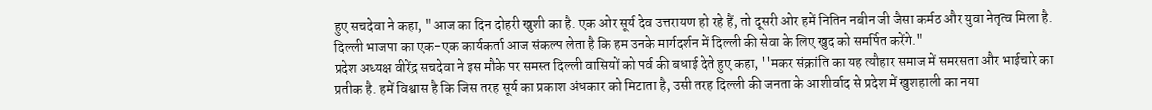हुए सचदेवा ने कहा, "आज का दिन दोहरी खुशी का है. एक ओर सूर्य देव उत्तरायण हो रहे हैं, तो दूसरी ओर हमें नितिन नबीन जी जैसा कर्मठ और युवा नेतृत्व मिला है. दिल्ली भाजपा का एक-एक कार्यकर्ता आज संकल्प लेता है कि हम उनके मार्गदर्शन में दिल्ली की सेवा के लिए खुद को समर्पित करेंगे."
प्रदेश अध्यक्ष वीरेंद्र सचदेवा ने इस मौके पर समस्त दिल्ली वासियों को पर्व की बधाई देते हुए कहा, ''मकर संक्रांति का यह त्यौहार समाज में समरसता और भाईचारे का प्रतीक है. हमें विश्वास है कि जिस तरह सूर्य का प्रकाश अंधकार को मिटाता है, उसी तरह दिल्ली की जनता के आशीर्वाद से प्रदेश में खुशहाली का नया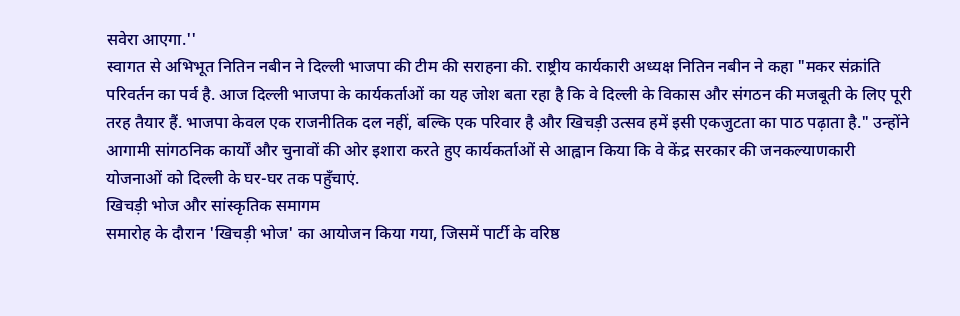सवेरा आएगा.''
स्वागत से अभिभूत नितिन नबीन ने दिल्ली भाजपा की टीम की सराहना की. राष्ट्रीय कार्यकारी अध्यक्ष नितिन नबीन ने कहा "मकर संक्रांति परिवर्तन का पर्व है. आज दिल्ली भाजपा के कार्यकर्ताओं का यह जोश बता रहा है कि वे दिल्ली के विकास और संगठन की मजबूती के लिए पूरी तरह तैयार हैं. भाजपा केवल एक राजनीतिक दल नहीं, बल्कि एक परिवार है और खिचड़ी उत्सव हमें इसी एकजुटता का पाठ पढ़ाता है." उन्होंने आगामी सांगठनिक कार्यों और चुनावों की ओर इशारा करते हुए कार्यकर्ताओं से आह्वान किया कि वे केंद्र सरकार की जनकल्याणकारी योजनाओं को दिल्ली के घर-घर तक पहुँचाएं.
खिचड़ी भोज और सांस्कृतिक समागम
समारोह के दौरान 'खिचड़ी भोज' का आयोजन किया गया, जिसमें पार्टी के वरिष्ठ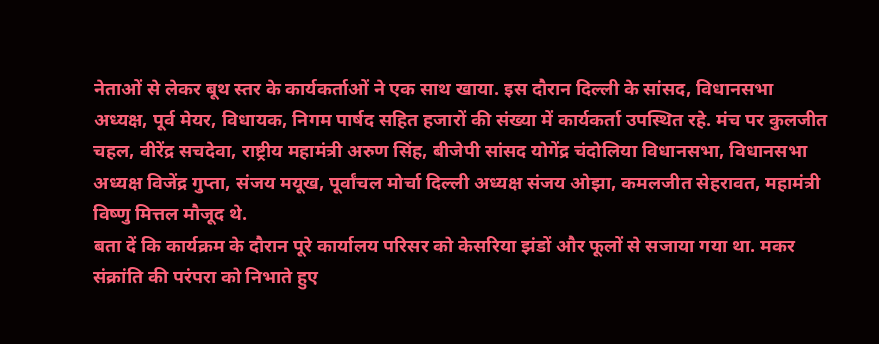नेताओं से लेकर बूथ स्तर के कार्यकर्ताओं ने एक साथ खाया. इस दौरान दिल्ली के सांसद, विधानसभा अध्यक्ष, पूर्व मेयर, विधायक, निगम पार्षद सहित हजारों की संख्या में कार्यकर्ता उपस्थित रहे. मंच पर कुलजीत चहल, वीरेंद्र सचदेवा, राष्ट्रीय महामंत्री अरुण सिंह, बीजेपी सांसद योगेंद्र चंदोलिया विधानसभा, विधानसभा अध्यक्ष विजेंद्र गुप्ता, संजय मयूख, पूर्वांचल मोर्चा दिल्ली अध्यक्ष संजय ओझा, कमलजीत सेहरावत, महामंत्री विष्णु मित्तल मौजूद थे.
बता दें कि कार्यक्रम के दौरान पूरे कार्यालय परिसर को केसरिया झंडों और फूलों से सजाया गया था. मकर संक्रांति की परंपरा को निभाते हुए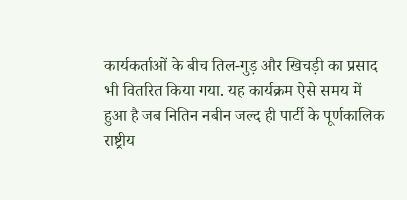कार्यकर्ताओं के बीच तिल-गुड़ और खिचड़ी का प्रसाद भी वितरित किया गया. यह कार्यक्रम ऐसे समय में हुआ है जब नितिन नबीन जल्द ही पार्टी के पूर्णकालिक राष्ट्रीय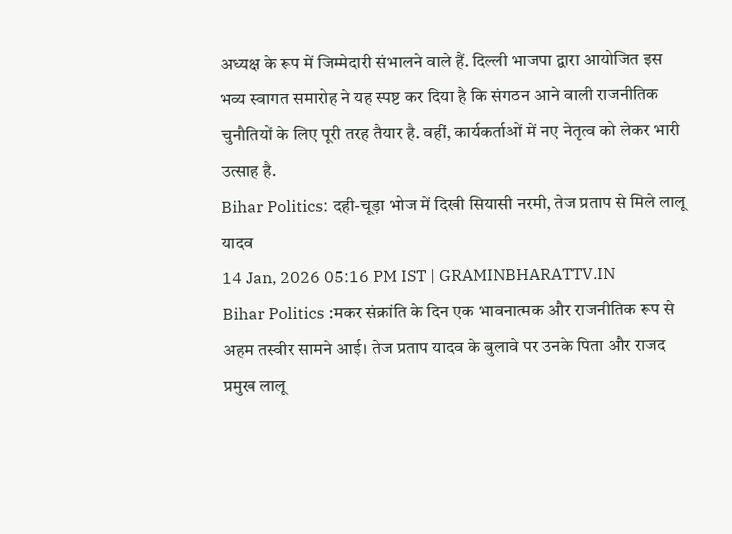अध्यक्ष के रूप में जिम्मेदारी संभालने वाले हैं. दिल्ली भाजपा द्वारा आयोजित इस भव्य स्वागत समारोह ने यह स्पष्ट कर दिया है कि संगठन आने वाली राजनीतिक चुनौतियों के लिए पूरी तरह तैयार है. वहीं, कार्यकर्ताओं में नए नेतृत्व को लेकर भारी उत्साह है.
Bihar Politics: दही-चूड़ा भोज में दिखी सियासी नरमी, तेज प्रताप से मिले लालू यादव
14 Jan, 2026 05:16 PM IST | GRAMINBHARATTV.IN
Bihar Politics :मकर संक्रांति के दिन एक भावनात्मक और राजनीतिक रूप से अहम तस्वीर सामने आई। तेज प्रताप यादव के बुलावे पर उनके पिता और राजद प्रमुख लालू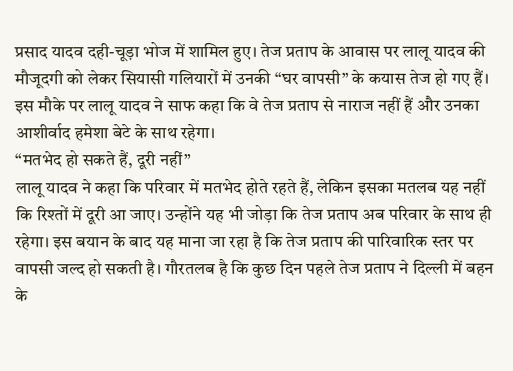प्रसाद यादव दही-चूड़ा भोज में शामिल हुए। तेज प्रताप के आवास पर लालू यादव की मौजूदगी को लेकर सियासी गलियारों में उनकी “घर वापसी” के कयास तेज हो गए हैं। इस मौके पर लालू यादव ने साफ कहा कि वे तेज प्रताप से नाराज नहीं हैं और उनका आशीर्वाद हमेशा बेटे के साथ रहेगा।
“मतभेद हो सकते हैं, दूरी नहीं”
लालू यादव ने कहा कि परिवार में मतभेद होते रहते हैं, लेकिन इसका मतलब यह नहीं कि रिश्तों में दूरी आ जाए। उन्होंने यह भी जोड़ा कि तेज प्रताप अब परिवार के साथ ही रहेगा। इस बयान के बाद यह माना जा रहा है कि तेज प्रताप की पारिवारिक स्तर पर वापसी जल्द हो सकती है। गौरतलब है कि कुछ दिन पहले तेज प्रताप ने दिल्ली में बहन के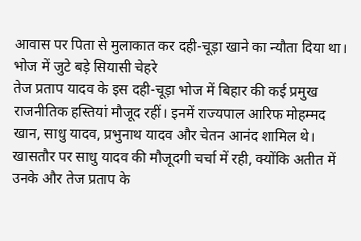आवास पर पिता से मुलाकात कर दही-चूड़ा खाने का न्यौता दिया था।
भोज में जुटे बड़े सियासी चेहरे
तेज प्रताप यादव के इस दही-चूड़ा भोज में बिहार की कई प्रमुख राजनीतिक हस्तियां मौजूद रहीं। इनमें राज्यपाल आरिफ मोहम्मद खान, साधु यादव, प्रभुनाथ यादव और चेतन आनंद शामिल थे। खासतौर पर साधु यादव की मौजूदगी चर्चा में रही, क्योंकि अतीत में उनके और तेज प्रताप के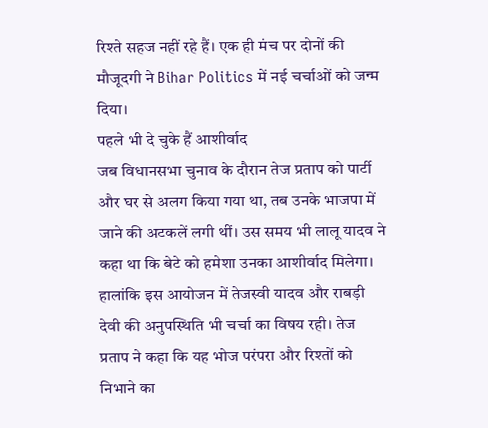रिश्ते सहज नहीं रहे हैं। एक ही मंच पर दोनों की मौजूदगी ने Bihar Politics में नई चर्चाओं को जन्म दिया।
पहले भी दे चुके हैं आशीर्वाद
जब विधानसभा चुनाव के दौरान तेज प्रताप को पार्टी और घर से अलग किया गया था, तब उनके भाजपा में जाने की अटकलें लगी थीं। उस समय भी लालू यादव ने कहा था कि बेटे को हमेशा उनका आशीर्वाद मिलेगा। हालांकि इस आयोजन में तेजस्वी यादव और राबड़ी देवी की अनुपस्थिति भी चर्चा का विषय रही। तेज प्रताप ने कहा कि यह भोज परंपरा और रिश्तों को निभाने का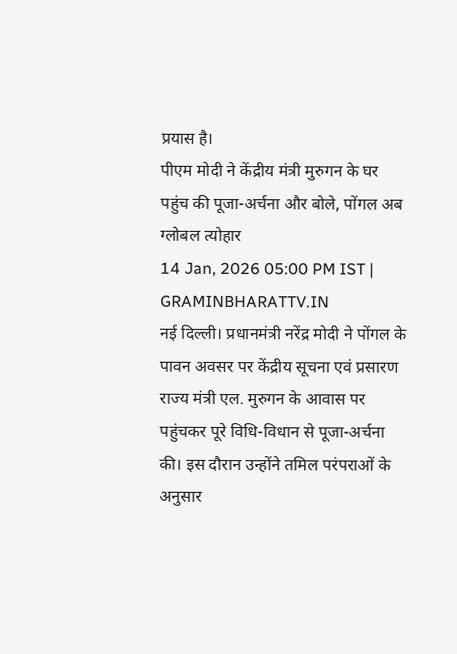प्रयास है।
पीएम मोदी ने केंद्रीय मंत्री मुरुगन के घर पहुंच की पूजा-अर्चना और बोले, पोंगल अब ग्लोबल त्योहार
14 Jan, 2026 05:00 PM IST | GRAMINBHARATTV.IN
नई दिल्ली। प्रधानमंत्री नरेंद्र मोदी ने पोंगल के पावन अवसर पर केंद्रीय सूचना एवं प्रसारण राज्य मंत्री एल. मुरुगन के आवास पर पहुंचकर पूरे विधि-विधान से पूजा-अर्चना की। इस दौरान उन्होंने तमिल परंपराओं के अनुसार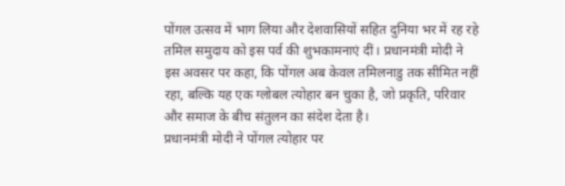पोंगल उत्सव में भाग लिया और देशवासियों सहित दुनिया भर में रह रहे तमिल समुदाय को इस पर्व की शुभकामनाएं दीं। प्रधानमंत्री मोदी ने इस अवसर पर कहा, कि पोंगल अब केवल तमिलनाडु तक सीमित नहीं रहा, बल्कि यह एक ग्लोबल त्योहार बन चुका है, जो प्रकृति, परिवार और समाज के बीच संतुलन का संदेश देता है।
प्रधानमंत्री मोदी ने पोंगल त्योहार पर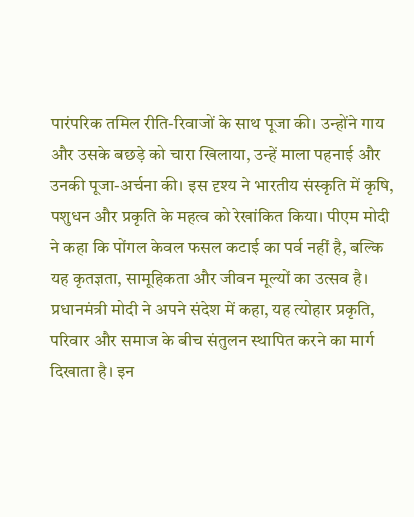पारंपरिक तमिल रीति-रिवाजों के साथ पूजा की। उन्होंने गाय और उसके बछड़े को चारा खिलाया, उन्हें माला पहनाई और उनकी पूजा-अर्चना की। इस दृश्य ने भारतीय संस्कृति में कृषि, पशुधन और प्रकृति के महत्व को रेखांकित किया। पीएम मोदी ने कहा कि पोंगल केवल फसल कटाई का पर्व नहीं है, बल्कि यह कृतज्ञता, सामूहिकता और जीवन मूल्यों का उत्सव है।
प्रधानमंत्री मोदी ने अपने संदेश में कहा, यह त्योहार प्रकृति, परिवार और समाज के बीच संतुलन स्थापित करने का मार्ग दिखाता है। इन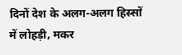दिनों देश के अलग-अलग हिस्सों में लोहड़ी, मकर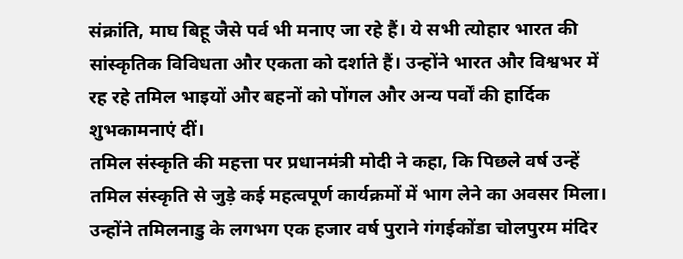संक्रांति, माघ बिहू जैसे पर्व भी मनाए जा रहे हैं। ये सभी त्योहार भारत की सांस्कृतिक विविधता और एकता को दर्शाते हैं। उन्होंने भारत और विश्वभर में रह रहे तमिल भाइयों और बहनों को पोंगल और अन्य पर्वों की हार्दिक शुभकामनाएं दीं।
तमिल संस्कृति की महत्ता पर प्रधानमंत्री मोदी ने कहा, कि पिछले वर्ष उन्हें तमिल संस्कृति से जुड़े कई महत्वपूर्ण कार्यक्रमों में भाग लेने का अवसर मिला। उन्होंने तमिलनाडु के लगभग एक हजार वर्ष पुराने गंगईकोंडा चोलपुरम मंदिर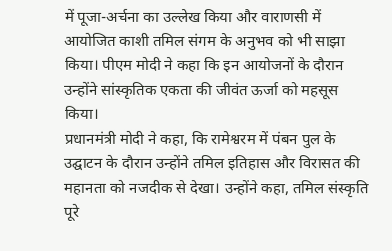में पूजा-अर्चना का उल्लेख किया और वाराणसी में आयोजित काशी तमिल संगम के अनुभव को भी साझा किया। पीएम मोदी ने कहा कि इन आयोजनों के दौरान उन्होंने सांस्कृतिक एकता की जीवंत ऊर्जा को महसूस किया।
प्रधानमंत्री मोदी ने कहा, कि रामेश्वरम में पंबन पुल के उद्घाटन के दौरान उन्होंने तमिल इतिहास और विरासत की महानता को नजदीक से देखा। उन्होंने कहा, तमिल संस्कृति पूरे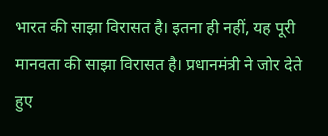भारत की साझा विरासत है। इतना ही नहीं, यह पूरी मानवता की साझा विरासत है। प्रधानमंत्री ने जोर देते हुए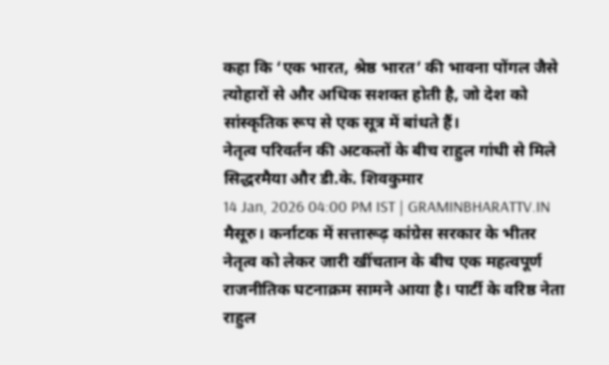कहा कि ‘एक भारत, श्रेष्ठ भारत’ की भावना पोंगल जैसे त्योहारों से और अधिक सशक्त होती है, जो देश को सांस्कृतिक रूप से एक सूत्र में बांधते हैं।
नेतृत्व परिवर्तन की अटकलों के बीच राहुल गांधी से मिले सिद्धरमैया और डी.के. शिवकुमार
14 Jan, 2026 04:00 PM IST | GRAMINBHARATTV.IN
मैसूरु। कर्नाटक में सत्तारूढ़ कांग्रेस सरकार के भीतर नेतृत्व को लेकर जारी खींचतान के बीच एक महत्वपूर्ण राजनीतिक घटनाक्रम सामने आया है। पार्टी के वरिष्ठ नेता राहुल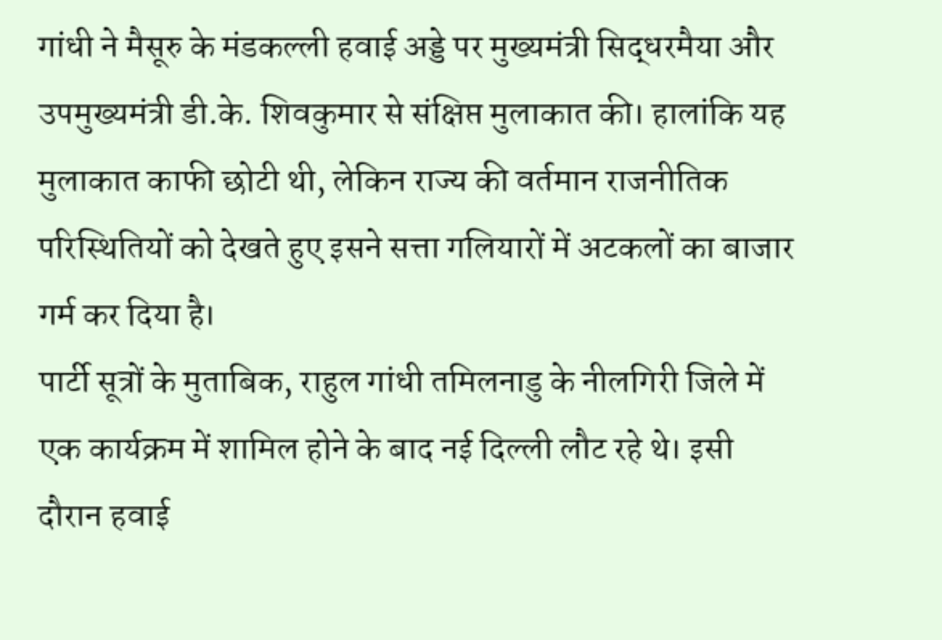गांधी ने मैसूरु के मंडकल्ली हवाई अड्डे पर मुख्यमंत्री सिद्धरमैया और उपमुख्यमंत्री डी.के. शिवकुमार से संक्षिप्त मुलाकात की। हालांकि यह मुलाकात काफी छोटी थी, लेकिन राज्य की वर्तमान राजनीतिक परिस्थितियों को देखते हुए इसने सत्ता गलियारों में अटकलों का बाजार गर्म कर दिया है।
पार्टी सूत्रों के मुताबिक, राहुल गांधी तमिलनाडु के नीलगिरी जिले में एक कार्यक्रम में शामिल होने के बाद नई दिल्ली लौट रहे थे। इसी दौरान हवाई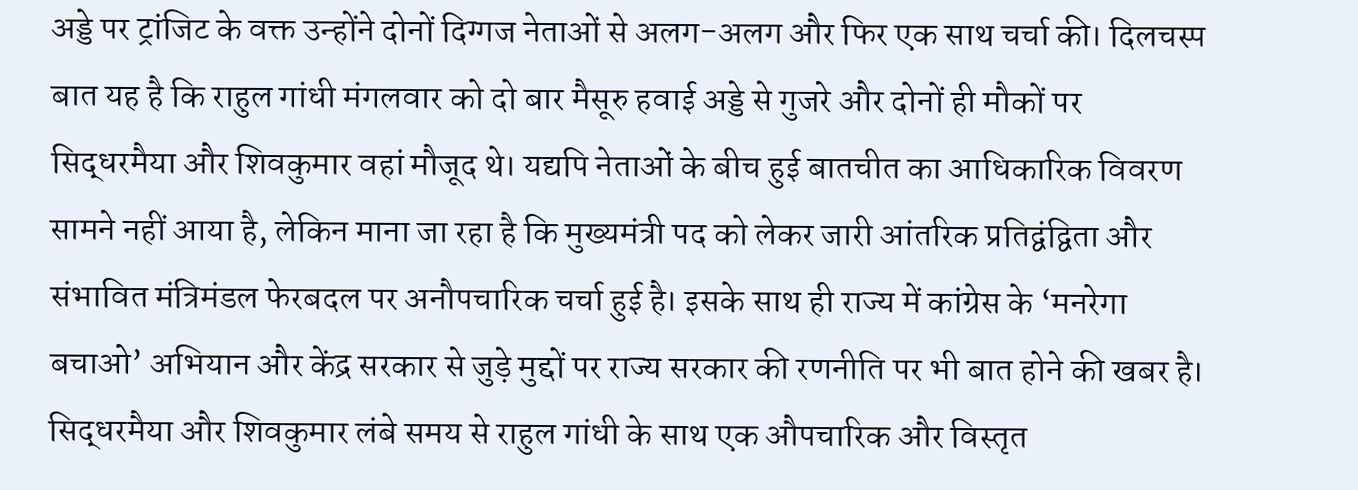अड्डे पर ट्रांजिट के वक्त उन्होंने दोनों दिग्गज नेताओं से अलग-अलग और फिर एक साथ चर्चा की। दिलचस्प बात यह है कि राहुल गांधी मंगलवार को दो बार मैसूरु हवाई अड्डे से गुजरे और दोनों ही मौकों पर सिद्धरमैया और शिवकुमार वहां मौजूद थे। यद्यपि नेताओं के बीच हुई बातचीत का आधिकारिक विवरण सामने नहीं आया है, लेकिन माना जा रहा है कि मुख्यमंत्री पद को लेकर जारी आंतरिक प्रतिद्वंद्विता और संभावित मंत्रिमंडल फेरबदल पर अनौपचारिक चर्चा हुई है। इसके साथ ही राज्य में कांग्रेस के ‘मनरेगा बचाओ’ अभियान और केंद्र सरकार से जुड़े मुद्दों पर राज्य सरकार की रणनीति पर भी बात होने की खबर है। सिद्धरमैया और शिवकुमार लंबे समय से राहुल गांधी के साथ एक औपचारिक और विस्तृत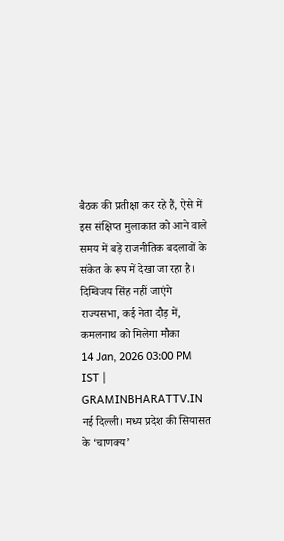बैठक की प्रतीक्षा कर रहे हैं, ऐसे में इस संक्षिप्त मुलाकात को आने वाले समय में बड़े राजनीतिक बदलावों के संकेत के रूप में देखा जा रहा है।
दिग्विजय सिंह नहीं जाएंगे राज्यसभा, कई नेता दौड़ में, कमलनाथ को मिलेगा मौका
14 Jan, 2026 03:00 PM IST | GRAMINBHARATTV.IN
नई दिल्ली। मध्य प्रदेश की सियासत के ‘चाणक्य’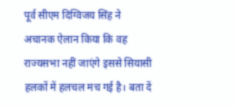पूर्व सीएम दिग्विजय सिंह ने अचानक ऐलान किया कि वह राज्यसभा नहीं जाएंगे इससे सियासी हलकों में हलचल मच गई है। बता दें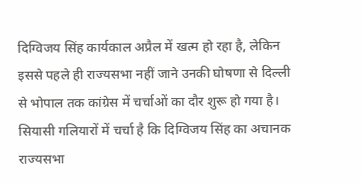दिग्विजय सिंह कार्यकाल अप्रैल में खत्म हो रहा है, लेकिन इससे पहले ही राज्यसभा नहीं जाने उनकी घोषणा से दिल्ली से भोपाल तक कांग्रेस में चर्चाओं का दौर शुरू हो गया है। सियासी गलियारों में चर्चा है कि दिग्विजय सिंह का अचानक राज्यसभा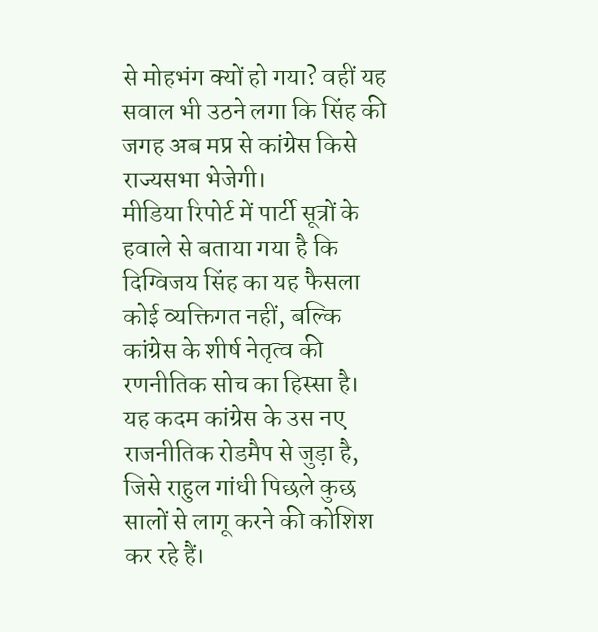से मोहभंग क्यों हो गया? वहीं यह सवाल भी उठने लगा कि सिंह की जगह अब मप्र से कांग्रेस किसे राज्यसभा भेजेगी।
मीडिया रिपोर्ट में पार्टी सूत्रों के हवाले से बताया गया है कि दिग्विजय सिंह का यह फैसला कोई व्यक्तिगत नहीं, बल्कि कांग्रेस के शीर्ष नेतृत्व की रणनीतिक सोच का हिस्सा है। यह कदम कांग्रेस के उस नए राजनीतिक रोडमैप से जुड़ा है, जिसे राहुल गांधी पिछले कुछ सालों से लागू करने की कोशिश कर रहे हैं।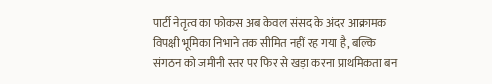पार्टी नेतृत्व का फोकस अब केवल संसद के अंदर आक्रामक विपक्षी भूमिका निभाने तक सीमित नहीं रह गया है, बल्कि संगठन को जमीनी स्तर पर फिर से खड़ा करना प्राथमिकता बन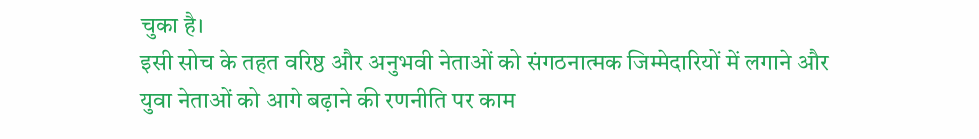चुका है।
इसी सोच के तहत वरिष्ठ और अनुभवी नेताओं को संगठनात्मक जिम्मेदारियों में लगाने और युवा नेताओं को आगे बढ़ाने की रणनीति पर काम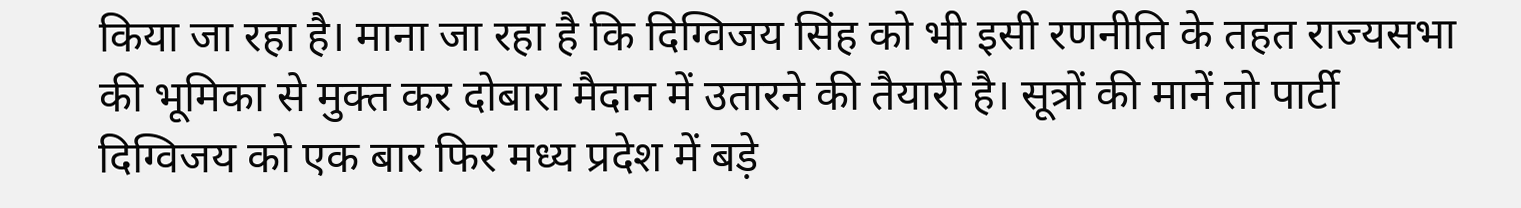किया जा रहा है। माना जा रहा है कि दिग्विजय सिंह को भी इसी रणनीति के तहत राज्यसभा की भूमिका से मुक्त कर दोबारा मैदान में उतारने की तैयारी है। सूत्रों की मानें तो पार्टी दिग्विजय को एक बार फिर मध्य प्रदेश में बड़े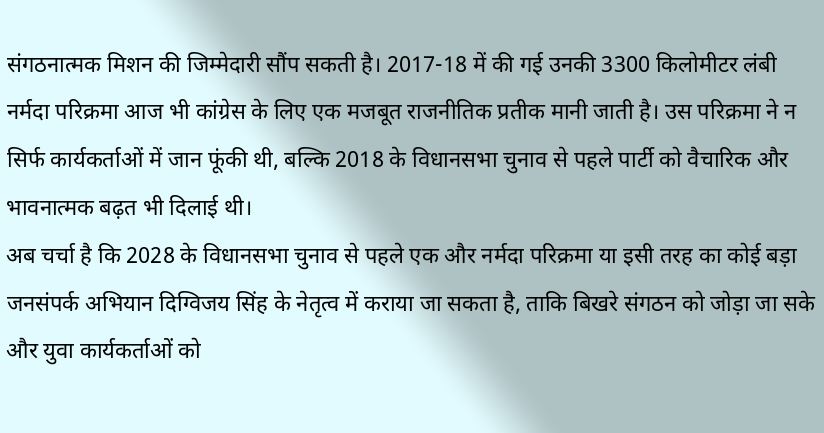संगठनात्मक मिशन की जिम्मेदारी सौंप सकती है। 2017-18 में की गई उनकी 3300 किलोमीटर लंबी नर्मदा परिक्रमा आज भी कांग्रेस के लिए एक मजबूत राजनीतिक प्रतीक मानी जाती है। उस परिक्रमा ने न सिर्फ कार्यकर्ताओं में जान फूंकी थी, बल्कि 2018 के विधानसभा चुनाव से पहले पार्टी को वैचारिक और भावनात्मक बढ़त भी दिलाई थी।
अब चर्चा है कि 2028 के विधानसभा चुनाव से पहले एक और नर्मदा परिक्रमा या इसी तरह का कोई बड़ा जनसंपर्क अभियान दिग्विजय सिंह के नेतृत्व में कराया जा सकता है, ताकि बिखरे संगठन को जोड़ा जा सके और युवा कार्यकर्ताओं को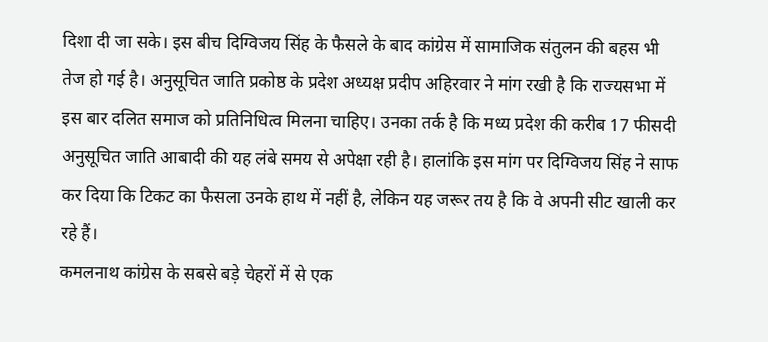दिशा दी जा सके। इस बीच दिग्विजय सिंह के फैसले के बाद कांग्रेस में सामाजिक संतुलन की बहस भी तेज हो गई है। अनुसूचित जाति प्रकोष्ठ के प्रदेश अध्यक्ष प्रदीप अहिरवार ने मांग रखी है कि राज्यसभा में इस बार दलित समाज को प्रतिनिधित्व मिलना चाहिए। उनका तर्क है कि मध्य प्रदेश की करीब 17 फीसदी अनुसूचित जाति आबादी की यह लंबे समय से अपेक्षा रही है। हालांकि इस मांग पर दिग्विजय सिंह ने साफ कर दिया कि टिकट का फैसला उनके हाथ में नहीं है, लेकिन यह जरूर तय है कि वे अपनी सीट खाली कर रहे हैं।
कमलनाथ कांग्रेस के सबसे बड़े चेहरों में से एक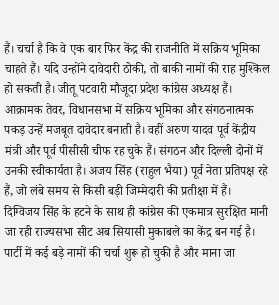हैं। चर्चा है कि वे एक बार फिर केंद्र की राजनीति में सक्रिय भूमिका चाहते हैं। यदि उन्होंने दावेदारी ठोकी, तो बाकी नामों की राह मुश्किल हो सकती है। जीतू पटवारी मौजूदा प्रदेश कांग्रेस अध्यक्ष हैं। आक्रामक तेवर, विधानसभा में सक्रिय भूमिका और संगठनात्मक पकड़ उन्हें मजबूत दावेदार बनाती है। वहीं अरुण यादव पूर्व केंद्रीय मंत्री और पूर्व पीसीसी चीफ रह चुके हैं। संगठन और दिल्ली दोनों में उनकी स्वीकार्यता है। अजय सिंह (राहुल भैया) पूर्व नेता प्रतिपक्ष रहे हैं, जो लंबे समय से किसी बड़ी जिम्मेदारी की प्रतीक्षा में हैं।
दिग्विजय सिंह के हटने के साथ ही कांग्रेस की एकमात्र सुरक्षित मानी जा रही राज्यसभा सीट अब सियासी मुकाबले का केंद्र बन गई है। पार्टी में कई बड़े नामों की चर्चा शुरू हो चुकी है और माना जा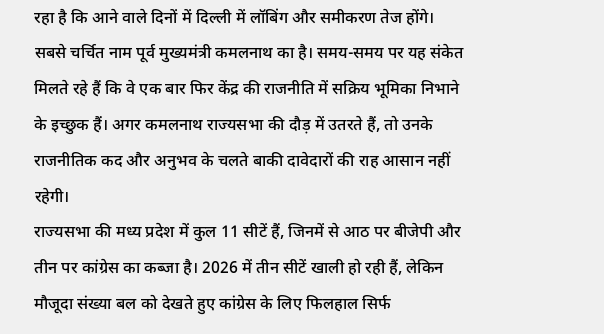रहा है कि आने वाले दिनों में दिल्ली में लॉबिंग और समीकरण तेज होंगे। सबसे चर्चित नाम पूर्व मुख्यमंत्री कमलनाथ का है। समय-समय पर यह संकेत मिलते रहे हैं कि वे एक बार फिर केंद्र की राजनीति में सक्रिय भूमिका निभाने के इच्छुक हैं। अगर कमलनाथ राज्यसभा की दौड़ में उतरते हैं, तो उनके राजनीतिक कद और अनुभव के चलते बाकी दावेदारों की राह आसान नहीं रहेगी।
राज्यसभा की मध्य प्रदेश में कुल 11 सीटें हैं, जिनमें से आठ पर बीजेपी और तीन पर कांग्रेस का कब्जा है। 2026 में तीन सीटें खाली हो रही हैं, लेकिन मौजूदा संख्या बल को देखते हुए कांग्रेस के लिए फिलहाल सिर्फ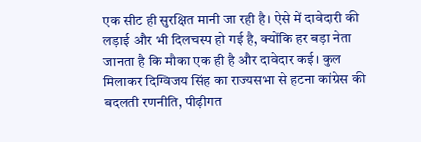एक सीट ही सुरक्षित मानी जा रही है। ऐसे में दावेदारी की लड़ाई और भी दिलचस्प हो गई है, क्योंकि हर बड़ा नेता जानता है कि मौका एक ही है और दावेदार कई। कुल मिलाकर दिग्विजय सिंह का राज्यसभा से हटना कांग्रेस की बदलती रणनीति, पीढ़ीगत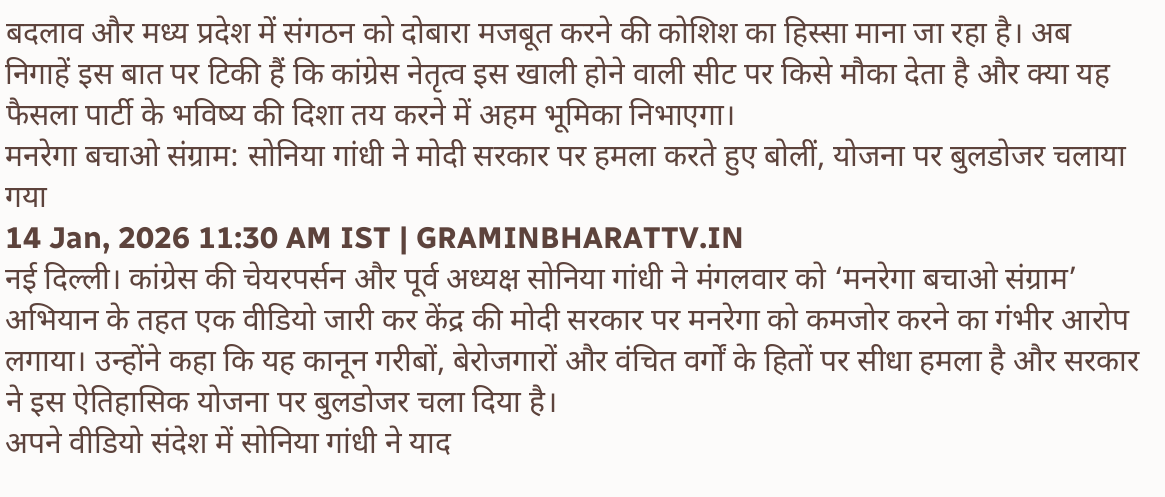बदलाव और मध्य प्रदेश में संगठन को दोबारा मजबूत करने की कोशिश का हिस्सा माना जा रहा है। अब निगाहें इस बात पर टिकी हैं कि कांग्रेस नेतृत्व इस खाली होने वाली सीट पर किसे मौका देता है और क्या यह फैसला पार्टी के भविष्य की दिशा तय करने में अहम भूमिका निभाएगा।
मनरेगा बचाओ संग्राम: सोनिया गांधी ने मोदी सरकार पर हमला करते हुए बोलीं, योजना पर बुलडोजर चलाया गया
14 Jan, 2026 11:30 AM IST | GRAMINBHARATTV.IN
नई दिल्ली। कांग्रेस की चेयरपर्सन और पूर्व अध्यक्ष सोनिया गांधी ने मंगलवार को ‘मनरेगा बचाओ संग्राम’ अभियान के तहत एक वीडियो जारी कर केंद्र की मोदी सरकार पर मनरेगा को कमजोर करने का गंभीर आरोप लगाया। उन्होंने कहा कि यह कानून गरीबों, बेरोजगारों और वंचित वर्गों के हितों पर सीधा हमला है और सरकार ने इस ऐतिहासिक योजना पर बुलडोजर चला दिया है।
अपने वीडियो संदेश में सोनिया गांधी ने याद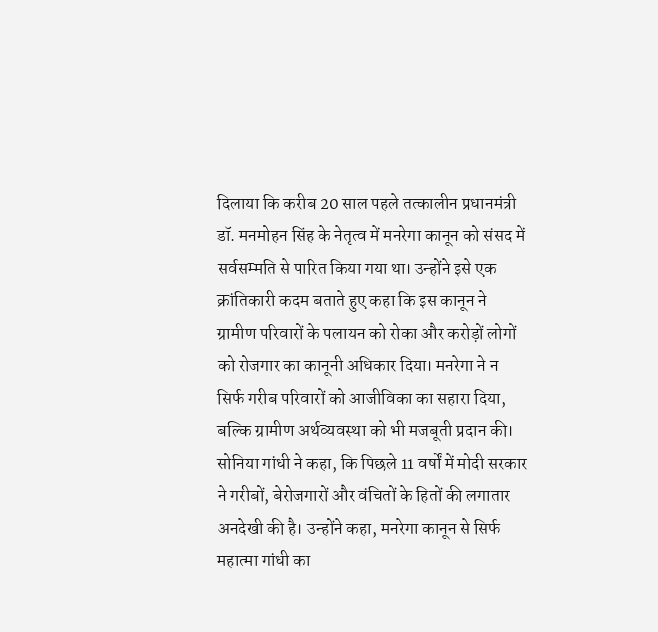दिलाया कि करीब 20 साल पहले तत्कालीन प्रधानमंत्री डॉ. मनमोहन सिंह के नेतृत्व में मनरेगा कानून को संसद में सर्वसम्मति से पारित किया गया था। उन्होंने इसे एक क्रांतिकारी कदम बताते हुए कहा कि इस कानून ने ग्रामीण परिवारों के पलायन को रोका और करोड़ों लोगों को रोजगार का कानूनी अधिकार दिया। मनरेगा ने न सिर्फ गरीब परिवारों को आजीविका का सहारा दिया, बल्कि ग्रामीण अर्थव्यवस्था को भी मजबूती प्रदान की।
सोनिया गांधी ने कहा, कि पिछले 11 वर्षों में मोदी सरकार ने गरीबों, बेरोजगारों और वंचितों के हितों की लगातार अनदेखी की है। उन्होंने कहा, मनरेगा कानून से सिर्फ महात्मा गांधी का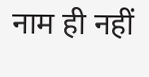नाम ही नहीं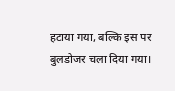हटाया गया, बल्कि इस पर बुलडोजर चला दिया गया।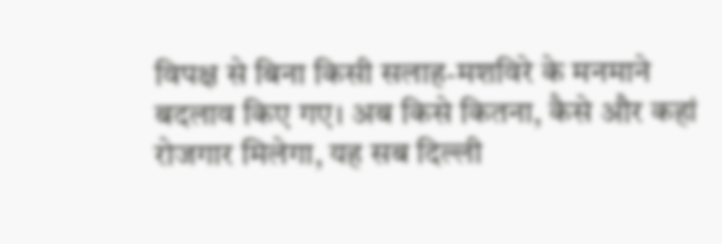विपक्ष से बिना किसी सलाह-मशविरे के मनमाने बदलाव किए गए। अब किसे कितना, कैसे और कहां रोजगार मिलेगा, यह सब दिल्ली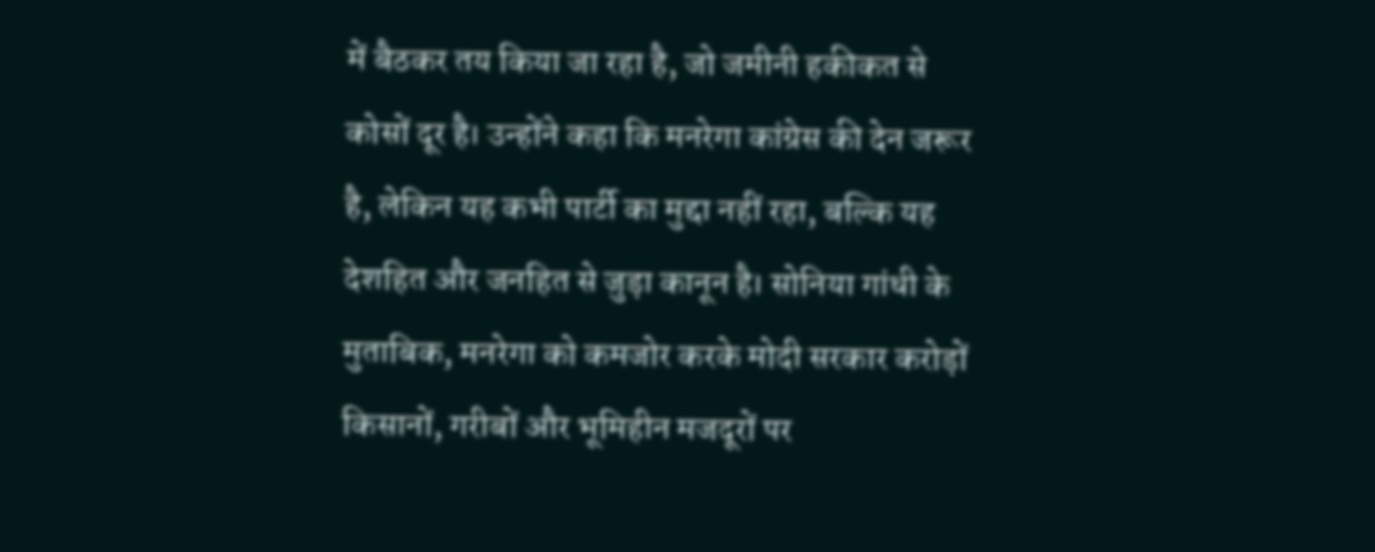में बैठकर तय किया जा रहा है, जो जमीनी हकीकत से कोसों दूर है। उन्होंने कहा कि मनरेगा कांग्रेस की देन जरूर है, लेकिन यह कभी पार्टी का मुद्दा नहीं रहा, बल्कि यह देशहित और जनहित से जुड़ा कानून है। सोनिया गांधी के मुताबिक, मनरेगा को कमजोर करके मोदी सरकार करोड़ों किसानों, गरीबों और भूमिहीन मजदूरों पर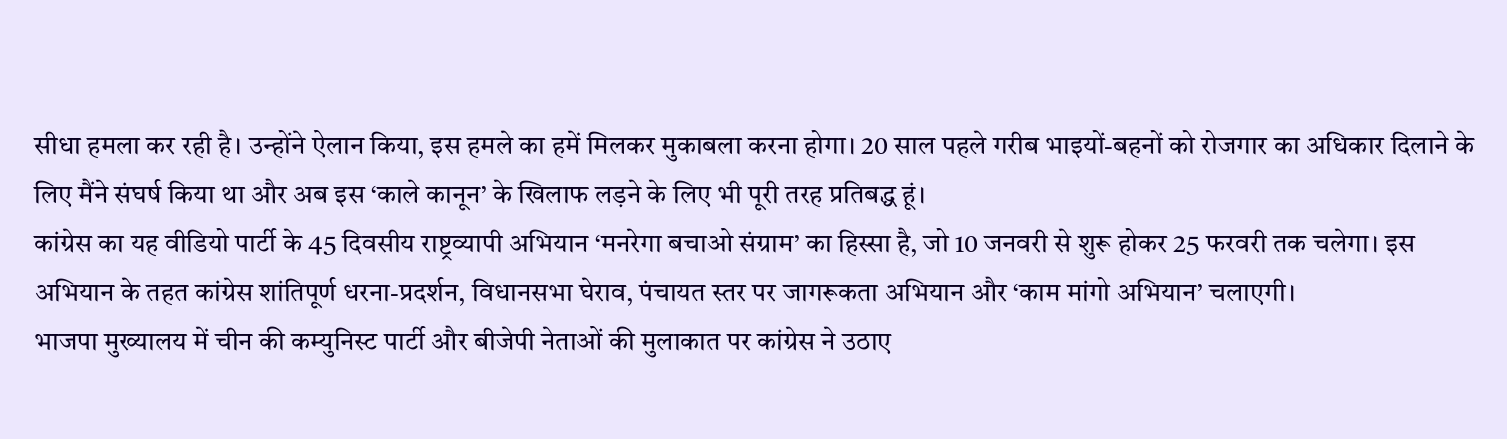सीधा हमला कर रही है। उन्होंने ऐलान किया, इस हमले का हमें मिलकर मुकाबला करना होगा। 20 साल पहले गरीब भाइयों-बहनों को रोजगार का अधिकार दिलाने के लिए मैंने संघर्ष किया था और अब इस ‘काले कानून’ के खिलाफ लड़ने के लिए भी पूरी तरह प्रतिबद्ध हूं।
कांग्रेस का यह वीडियो पार्टी के 45 दिवसीय राष्ट्रव्यापी अभियान ‘मनरेगा बचाओ संग्राम’ का हिस्सा है, जो 10 जनवरी से शुरू होकर 25 फरवरी तक चलेगा। इस अभियान के तहत कांग्रेस शांतिपूर्ण धरना-प्रदर्शन, विधानसभा घेराव, पंचायत स्तर पर जागरूकता अभियान और ‘काम मांगो अभियान’ चलाएगी।
भाजपा मुख्यालय में चीन की कम्युनिस्ट पार्टी और बीजेपी नेताओं की मुलाकात पर कांग्रेस ने उठाए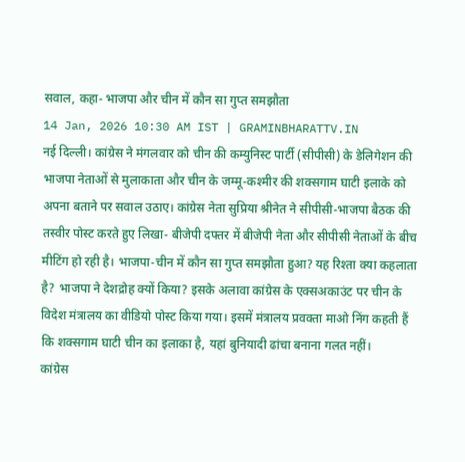सवाल, कहा- भाजपा और चीन में कौन सा गुप्त समझौता
14 Jan, 2026 10:30 AM IST | GRAMINBHARATTV.IN
नई दिल्ली। कांग्रेस ने मंगलवार को चीन की कम्युनिस्ट पार्टी (सीपीसी) के डेलिगेशन की भाजपा नेताओं से मुलाकाता और चीन के जम्मू-कश्मीर की शक्सगाम घाटी इलाके को अपना बताने पर सवाल उठाए। कांग्रेस नेता सुप्रिया श्रीनेत ने सीपीसी-भाजपा बैठक की तस्वीर पोस्ट करते हुए लिखा- बीजेपी दफ्तर में बीजेपी नेता और सीपीसी नेताओं के बीच मीटिंग हो रही है। भाजपा-चीन में कौन सा गुप्त समझौता हुआ? यह रिश्ता क्या कहलाता है? भाजपा ने देशद्रोह क्यों किया? इसके अलावा कांग्रेस के एक्सअकाउंट पर चीन के विदेश मंत्रालय का वीडियो पोस्ट किया गया। इसमें मंत्रालय प्रवक्ता माओ निंग कहती हैं कि शक्सगाम घाटी चीन का इलाका है, यहां बुनियादी ढांचा बनाना गलत नहीं।
कांग्रेस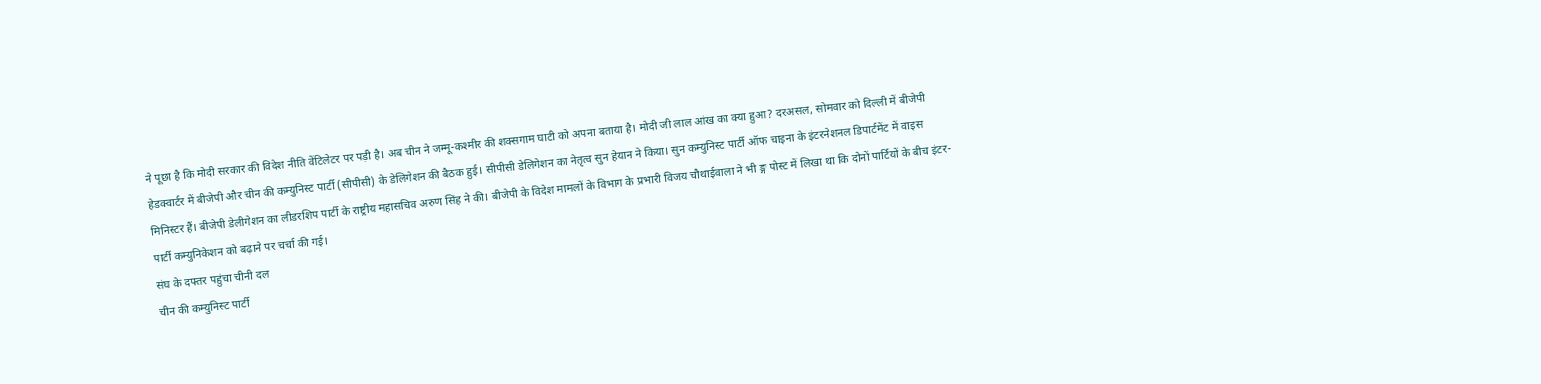ने पूछा है कि मोदी सरकार की विदेश नीति वेंटिलेटर पर पड़ी है। अब चीन ने जम्मू-कश्मीर की शक्सगाम घाटी को अपना बताया है। मोदी जी लाल आंख का क्या हुआ? दरअसल, सोमवार को दिल्ली में बीजेपी हेडक्वार्टर में बीजेपी और चीन की कम्युनिस्ट पार्टी (सीपीसी) के डेलिगेशन की बैठक हुई। सीपीसी डेलिगेशन का नेतृत्व सुन हेयान ने किया। सुन कम्युनिस्ट पार्टी ऑफ चाइना के इंटरनेशनल डिपार्टमेंट में वाइस मिनिस्टर हैं। बीजेपी डेलीगेशन का लीडरशिप पार्टी के राष्ट्रीय महासचिव अरुण सिंह ने की। बीजेपी के विदेश मामलों के विभाग के प्रभारी विजय चौथाईवाला ने भी ङ्ग पोस्ट में लिखा था कि दोनों पार्टियों के बीच इंटर-पार्टी कम्युनिकेशन को बढ़ाने पर चर्चा की गई।
संघ के दफ्तर पहुंचा चीनी दल
चीन की कम्युनिस्ट पार्टी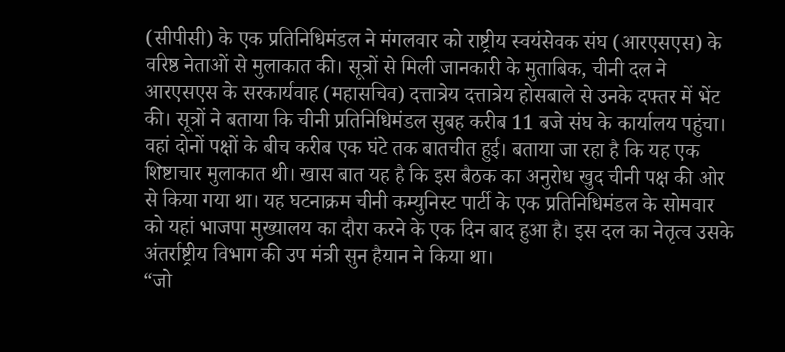(सीपीसी) के एक प्रतिनिधिमंडल ने मंगलवार को राष्ट्रीय स्वयंसेवक संघ (आरएसएस) के वरिष्ठ नेताओं से मुलाकात की। सूत्रों से मिली जानकारी के मुताबिक, चीनी दल ने आरएसएस के सरकार्यवाह (महासचिव) दत्तात्रेय दत्तात्रेय होसबाले से उनके दफ्तर में भेंट की। सूत्रों ने बताया कि चीनी प्रतिनिधिमंडल सुबह करीब 11 बजे संघ के कार्यालय पहुंचा। वहां दोनों पक्षों के बीच करीब एक घंटे तक बातचीत हुई। बताया जा रहा है कि यह एक शिष्टाचार मुलाकात थी। खास बात यह है कि इस बैठक का अनुरोध खुद चीनी पक्ष की ओर से किया गया था। यह घटनाक्रम चीनी कम्युनिस्ट पार्टी के एक प्रतिनिधिमंडल के सोमवार को यहां भाजपा मुख्यालय का दौरा करने के एक दिन बाद हुआ है। इस दल का नेतृत्व उसके अंतर्राष्ट्रीय विभाग की उप मंत्री सुन हैयान ने किया था।
“जो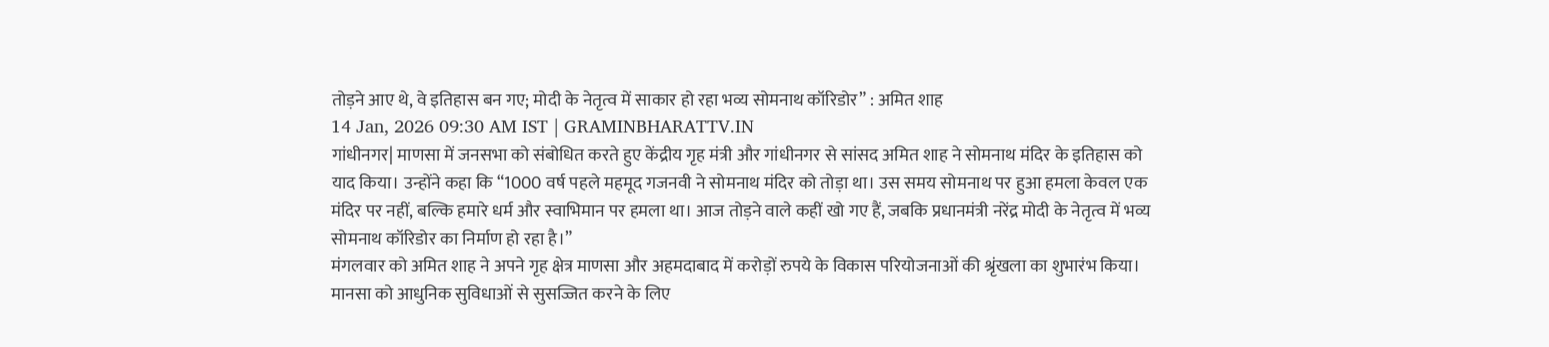तोड़ने आए थे, वे इतिहास बन गए; मोदी के नेतृत्व में साकार हो रहा भव्य सोमनाथ कॉरिडोर” : अमित शाह
14 Jan, 2026 09:30 AM IST | GRAMINBHARATTV.IN
गांधीनगर| माणसा में जनसभा को संबोधित करते हुए केंद्रीय गृह मंत्री और गांधीनगर से सांसद अमित शाह ने सोमनाथ मंदिर के इतिहास को याद किया। उन्होंने कहा कि “1000 वर्ष पहले महमूद गजनवी ने सोमनाथ मंदिर को तोड़ा था। उस समय सोमनाथ पर हुआ हमला केवल एक मंदिर पर नहीं, बल्कि हमारे धर्म और स्वाभिमान पर हमला था। आज तोड़ने वाले कहीं खो गए हैं, जबकि प्रधानमंत्री नरेंद्र मोदी के नेतृत्व में भव्य सोमनाथ कॉरिडोर का निर्माण हो रहा है।”
मंगलवार को अमित शाह ने अपने गृह क्षेत्र माणसा और अहमदाबाद में करोड़ों रुपये के विकास परियोजनाओं की श्रृंखला का शुभारंभ किया। मानसा को आधुनिक सुविधाओं से सुसज्जित करने के लिए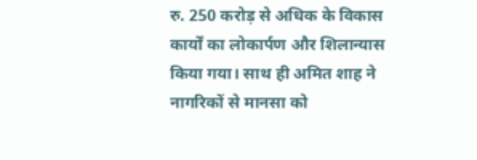रु. 250 करोड़ से अधिक के विकास कार्यों का लोकार्पण और शिलान्यास किया गया। साथ ही अमित शाह ने नागरिकों से मानसा को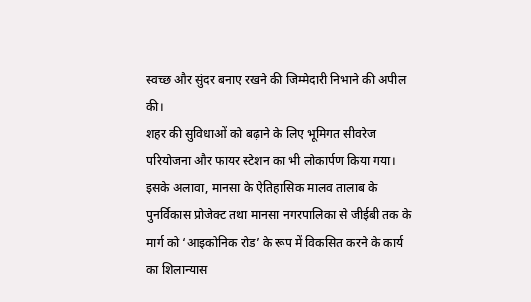स्वच्छ और सुंदर बनाए रखने की जिम्मेदारी निभाने की अपील की।
शहर की सुविधाओं को बढ़ाने के लिए भूमिगत सीवरेज परियोजना और फायर स्टेशन का भी लोकार्पण किया गया। इसके अलावा, मानसा के ऐतिहासिक मालव तालाब के पुनर्विकास प्रोजेक्ट तथा मानसा नगरपालिका से जीईबी तक के मार्ग को ‘आइकोनिक रोड’ के रूप में विकसित करने के कार्य का शिलान्यास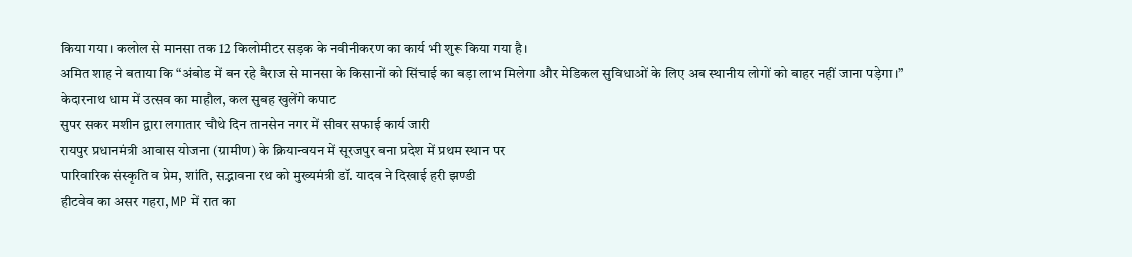किया गया। कलोल से मानसा तक 12 किलोमीटर सड़क के नवीनीकरण का कार्य भी शुरू किया गया है।
अमित शाह ने बताया कि “अंबोड में बन रहे बैराज से मानसा के किसानों को सिंचाई का बड़ा लाभ मिलेगा और मेडिकल सुविधाओं के लिए अब स्थानीय लोगों को बाहर नहीं जाना पड़ेगा।”
केदारनाथ धाम में उत्सव का माहौल, कल सुबह खुलेंगे कपाट
सुपर सकर मशीन द्वारा लगातार चौथे दिन तानसेन नगर में सीवर सफाई कार्य जारी
रायपुर प्रधानमंत्री आवास योजना (ग्रामीण) के क्रियान्वयन में सूरजपुर बना प्रदेश में प्रथम स्थान पर
पारिवारिक संस्कृति व प्रेम, शांति, सद्भावना रथ को मुख्यमंत्री डॉ. यादव ने दिखाई हरी झण्डी
हीटवेव का असर गहरा, MP में रात का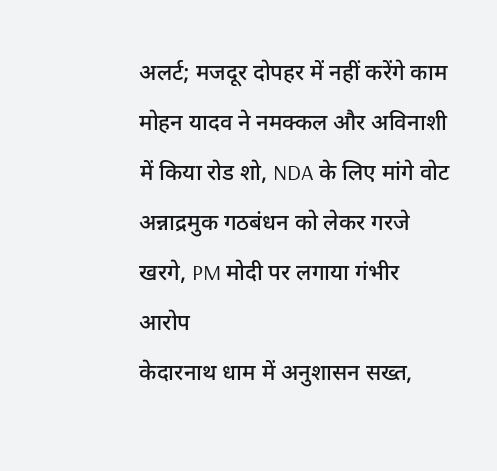अलर्ट; मजदूर दोपहर में नहीं करेंगे काम
मोहन यादव ने नमक्कल और अविनाशी में किया रोड शो, NDA के लिए मांगे वोट
अन्नाद्रमुक गठबंधन को लेकर गरजे खरगे, PM मोदी पर लगाया गंभीर आरोप
केदारनाथ धाम में अनुशासन सख्त,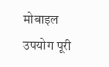मोबाइल उपयोग पूरी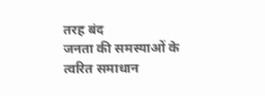तरह बंद
जनता की समस्याओं के त्वरित समाधान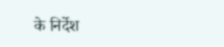के निर्देश